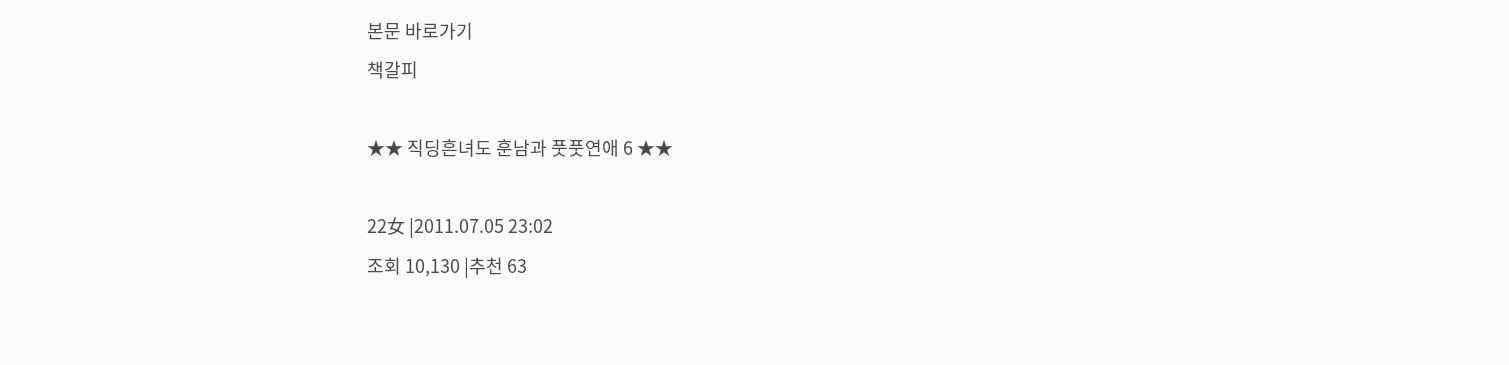본문 바로가기
책갈피

★★ 직딩흔녀도 훈남과 풋풋연애 6 ★★

22女 |2011.07.05 23:02
조회 10,130 |추천 63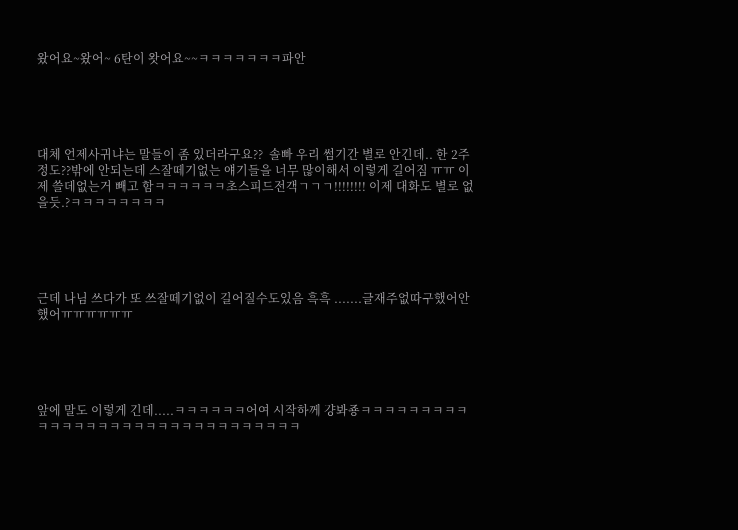왔어요~왔어~ 6탄이 왓어요~~ㅋㅋㅋㅋㅋㅋㅋ파안





대체 언제사귀냐는 말들이 좀 있더라구요??  솔빠 우리 썸기간 별로 안긴데.. 한 2주정도??밖에 안되는데 스잘떼기없는 얘기들을 너무 많이해서 이렇게 길어짐 ㅠㅠ 이제 쓸데없는거 빼고 함ㅋㅋㅋㅋㅋㅋ초스피드전객ㄱㄱㄱ!!!!!!!! 이제 대화도 별로 없을듯.?ㅋㅋㅋㅋㅋㅋㅋㅋ





근데 나님 쓰다가 또 쓰잘떼기없이 길어질수도있음 흑흑 .......글재주없따구했어안했어ㅠㅠㅠㅠㅠㅠ





앞에 말도 이렇게 긴데.....ㅋㅋㅋㅋㅋㅋ어여 시작하께 걍봐죵ㅋㅋㅋㅋㅋㅋㅋㅋㅋㅋㅋㅋㅋㅋㅋㅋㅋㅋㅋㅋㅋㅋㅋㅋㅋㅋㅋㅋㅋㅋㅋ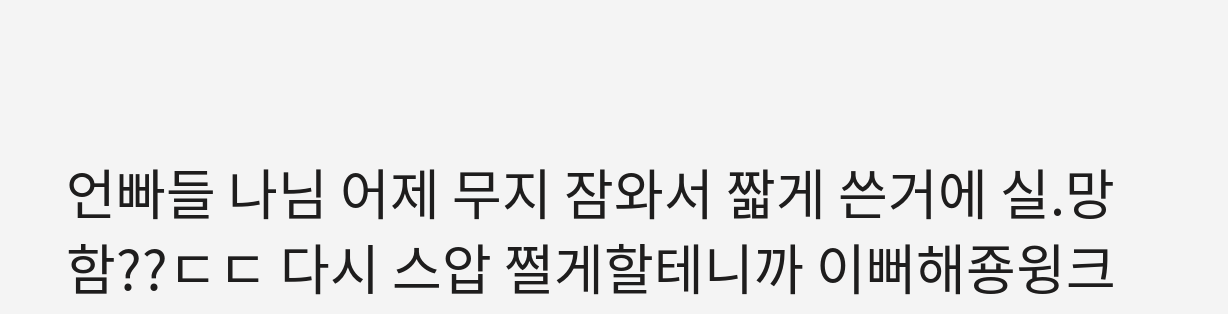언빠들 나님 어제 무지 잠와서 짧게 쓴거에 실.망 함??ㄷㄷ 다시 스압 쩔게할테니까 이뻐해죵윙크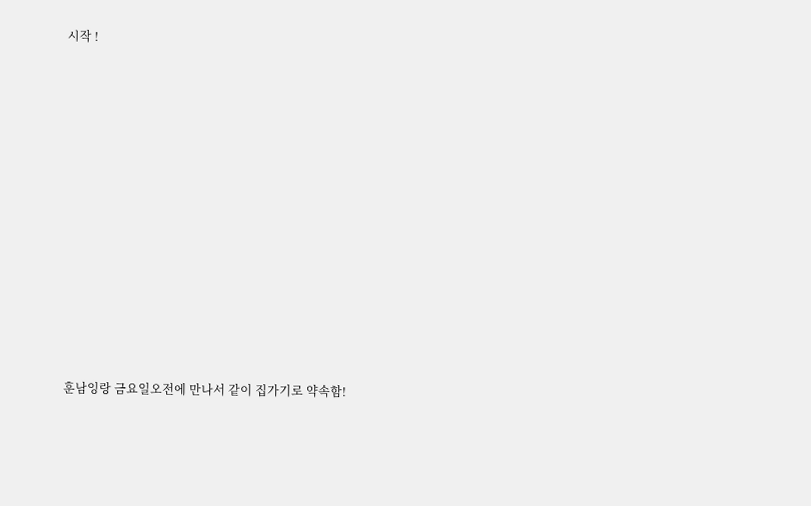시작 !















훈남잉랑 금요일오전에 만나서 같이 집가기로 약속함!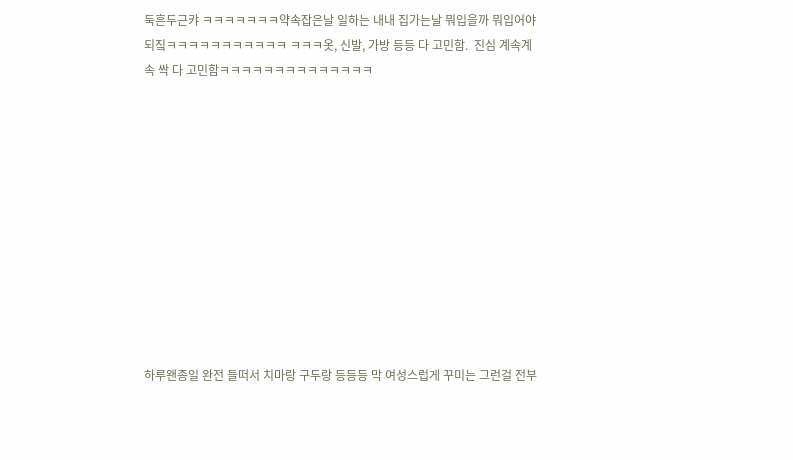둑흔두근캬 ㅋㅋㅋㅋㅋㅋㅋ약속잡은날 일하는 내내 집가는날 뭐입을까 뭐입어야되짘ㅋㅋㅋㅋㅋㅋㅋㅋㅋㅋㅋ ㅋㅋㅋ옷, 신발, 가방 등등 다 고민함.  진심 계속계속 싹 다 고민함ㅋㅋㅋㅋㅋㅋㅋㅋㅋㅋㅋㅋㅋㅋ











하루왠종일 완전 들떠서 치마랑 구두랑 등등등 막 여성스럽게 꾸미는 그런걸 전부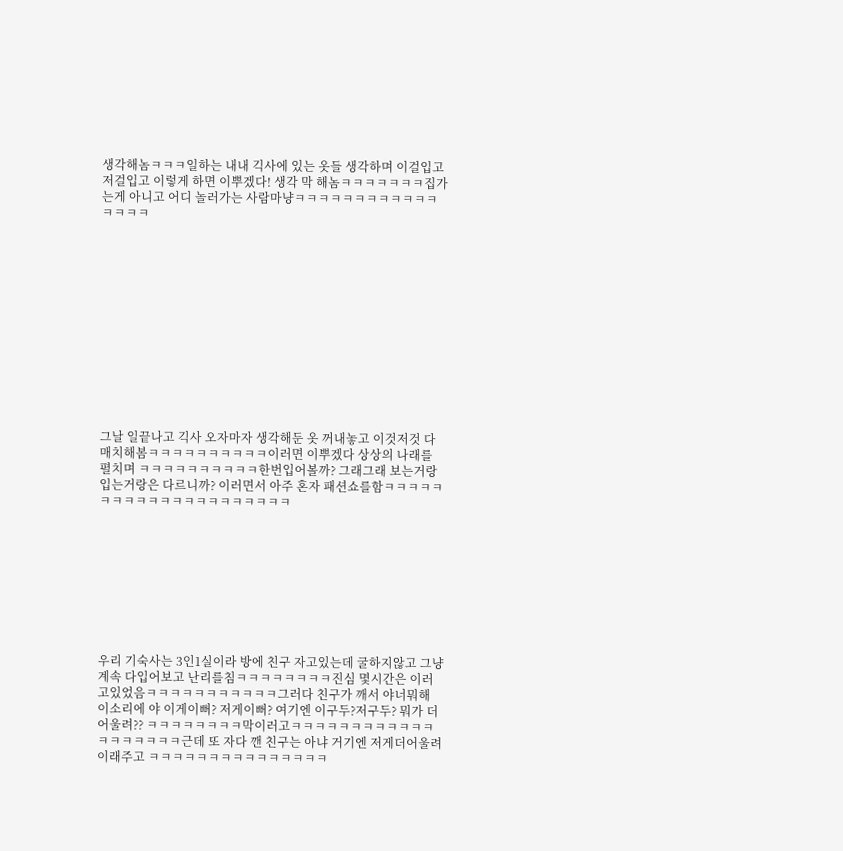생각해놈ㅋㅋㅋ일하는 내내 긱사에 있는 옷들 생각하며 이걸입고 저걸입고 이렇게 하면 이뿌겠다! 생각 막 해놈ㅋㅋㅋㅋㅋㅋㅋ집가는게 아니고 어디 놀러가는 사람마냥ㅋㅋㅋㅋㅋㅋㅋㅋㅋㅋㅋㅋㅋㅋㅋㅋ













그날 일끝나고 긱사 오자마자 생각해둔 옷 꺼내놓고 이것저것 다 매치해봄ㅋㅋㅋㅋㅋㅋㅋㅋㅋㅋ이러면 이뿌겠다 상상의 나래를 펼치며 ㅋㅋㅋㅋㅋㅋㅋㅋㅋㅋ한번입어볼까? 그래그래 보는거랑 입는거랑은 다르니까? 이러면서 아주 혼자 패션쇼를함ㅋㅋㅋㅋㅋㅋㅋㅋㅋㅋㅋㅋㅋㅋㅋㅋㅋㅋㅋㅋㅋ









우리 기숙사는 3인1실이라 방에 친구 자고있는데 굴하지않고 그냥 계속 다입어보고 난리를침ㅋㅋㅋㅋㅋㅋㅋㅋ진심 몇시간은 이러고있었음ㅋㅋㅋㅋㅋㅋㅋㅋㅋㅋㅋ그러다 친구가 깨서 야너뭐해 이소리에 야 이게이뻐? 저게이뻐? 여기엔 이구두?저구두? 뭐가 더 어울려?? ㅋㅋㅋㅋㅋㅋㅋㅋ막이러고ㅋㅋㅋㅋㅋㅋㅋㅋㅋㅋㅋㅋㅋㅋㅋㅋㅋㅋㅋ근데 또 자다 깬 친구는 아냐 거기엔 저게더어울려 이래주고 ㅋㅋㅋㅋㅋㅋㅋㅋㅋㅋㅋㅋㅋㅋㅋ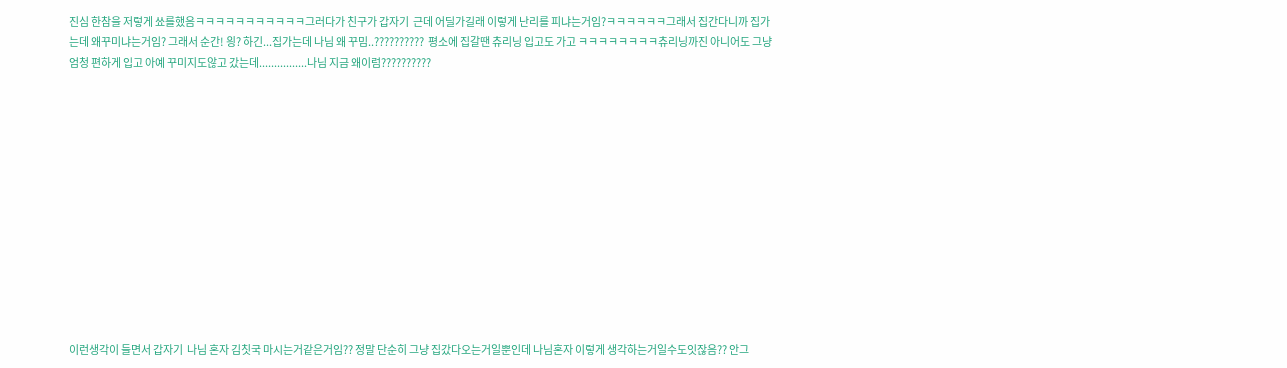진심 한참을 저렇게 쑈를했음ㅋㅋㅋㅋㅋㅋㅋㅋㅋㅋㅋ그러다가 친구가 갑자기  근데 어딜가길래 이렇게 난리를 피냐는거임?ㅋㅋㅋㅋㅋㅋ그래서 집간다니까 집가는데 왜꾸미냐는거임? 그래서 순간! 읭? 하긴...집가는데 나님 왜 꾸밈..??????????  평소에 집갈땐 츄리닝 입고도 가고 ㅋㅋㅋㅋㅋㅋㅋㅋ츄리닝까진 아니어도 그냥 엄청 편하게 입고 아예 꾸미지도않고 갔는데................나님 지금 왜이럼??????????













이런생각이 들면서 갑자기  나님 혼자 김칫국 마시는거같은거임?? 정말 단순히 그냥 집갔다오는거일뿐인데 나님혼자 이렇게 생각하는거일수도잇잖음?? 안그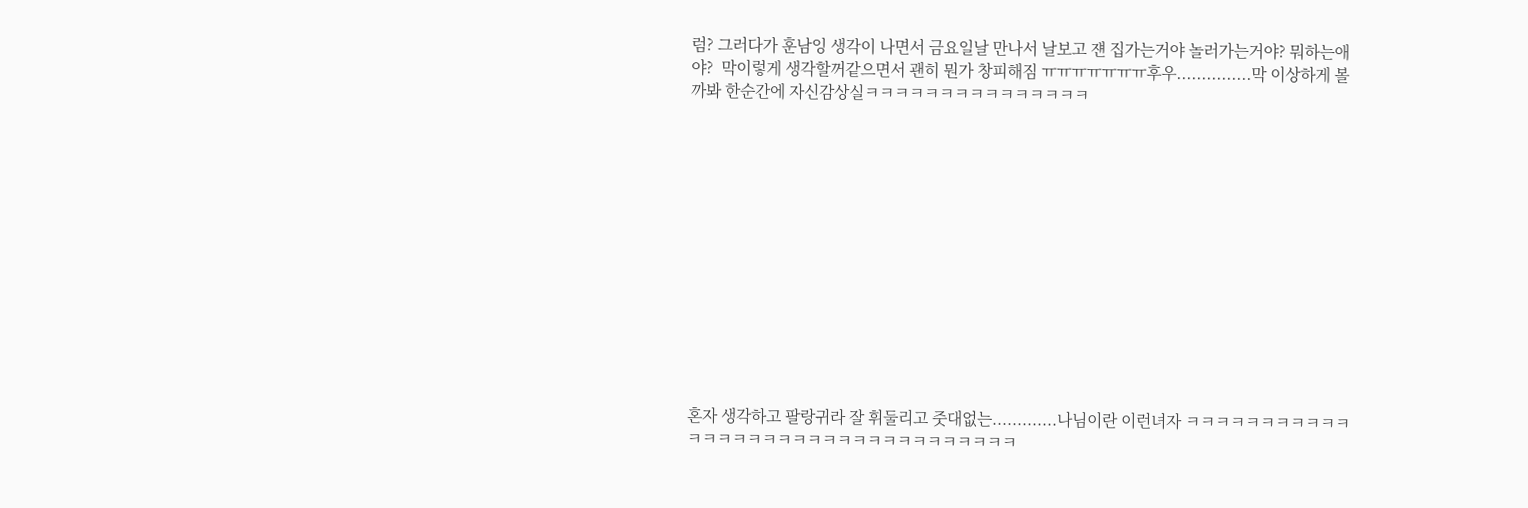럼? 그러다가 훈남잉 생각이 나면서 금요일날 만나서 날보고 쟨 집가는거야 놀러가는거야? 뭐하는애야?  막이렇게 생각할꺼같으면서 괜히 뭔가 창피해짐 ㅠㅠㅠㅠㅠㅠㅠ후우...............막 이상하게 볼까봐 한순간에 자신감상실ㅋㅋㅋㅋㅋㅋㅋㅋㅋㅋㅋㅋㅋㅋㅋ













혼자 생각하고 팔랑귀라 잘 휘둘리고 줏대없는.............나님이란 이런녀자 ㅋㅋㅋㅋㅋㅋㅋㅋㅋㅋㅋㅋㅋㅋㅋㅋㅋㅋㅋㅋㅋㅋㅋㅋㅋㅋㅋㅋㅋㅋㅋㅋㅋ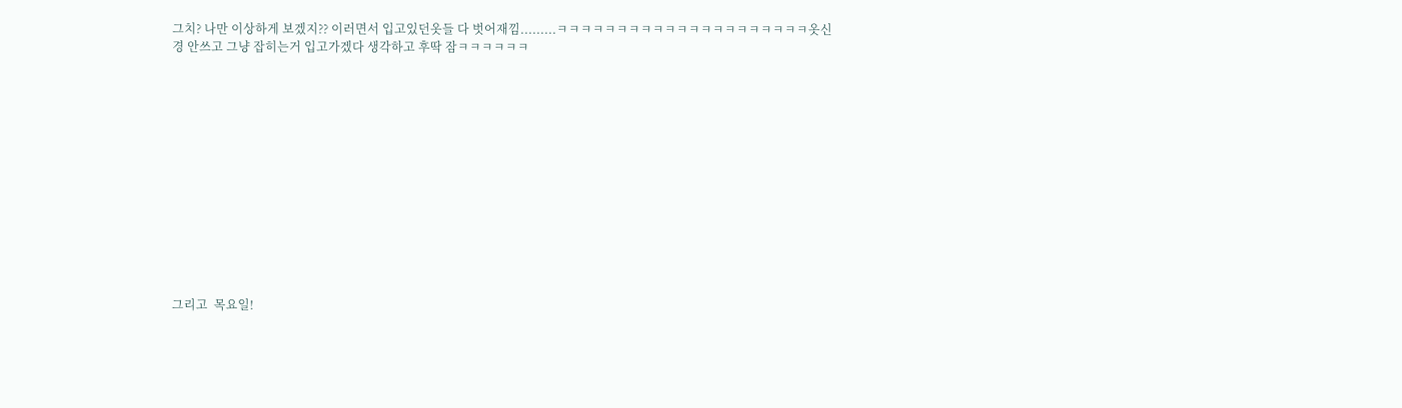그치? 나만 이상하게 보겠지?? 이러면서 입고있던옷들 다 벗어재낌.........ㅋㅋㅋㅋㅋㅋㅋㅋㅋㅋㅋㅋㅋㅋㅋㅋㅋㅋㅋㅋㅋ옷신경 안쓰고 그냥 잡히는거 입고가겠다 생각하고 후딱 잠ㅋㅋㅋㅋㅋㅋ













그리고  목요일!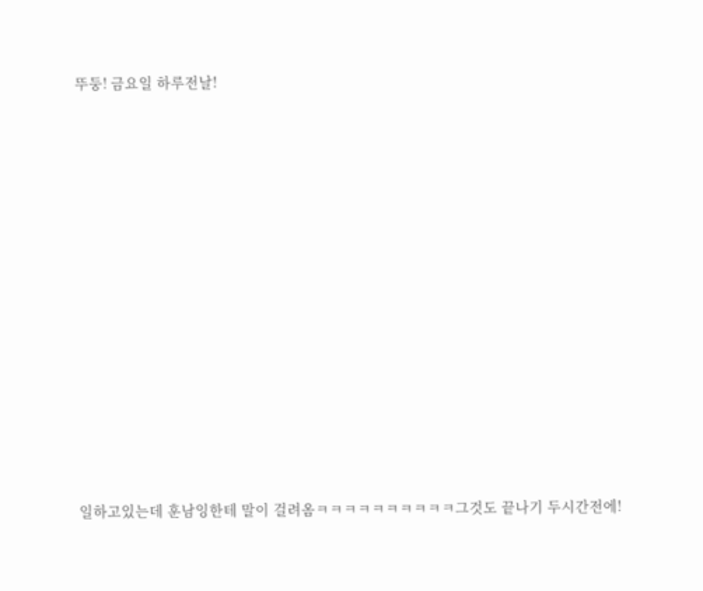뚜둥! 금요일 하루전날!













일하고있는데 훈남잉한테 말이 걸려옴ㅋㅋㅋㅋㅋㅋㅋㅋㅋㅋ그것도 끝나기 두시간전에!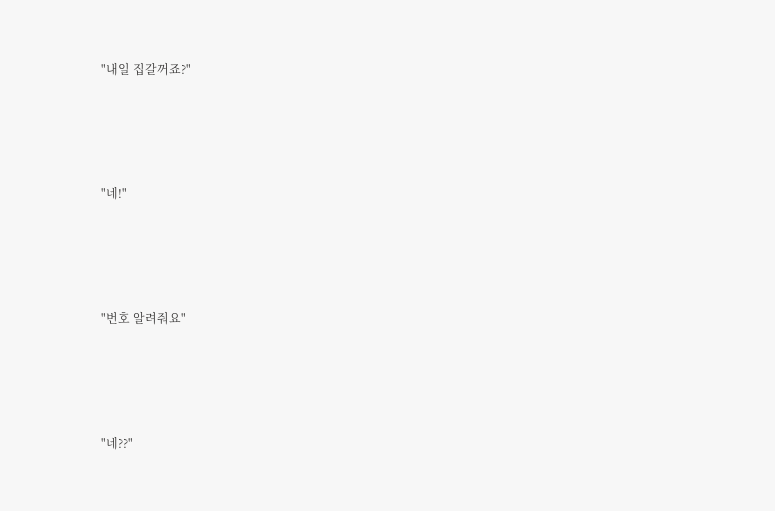"내일 집갈꺼죠?"





"네!"





"번호 알려줘요"





"네??"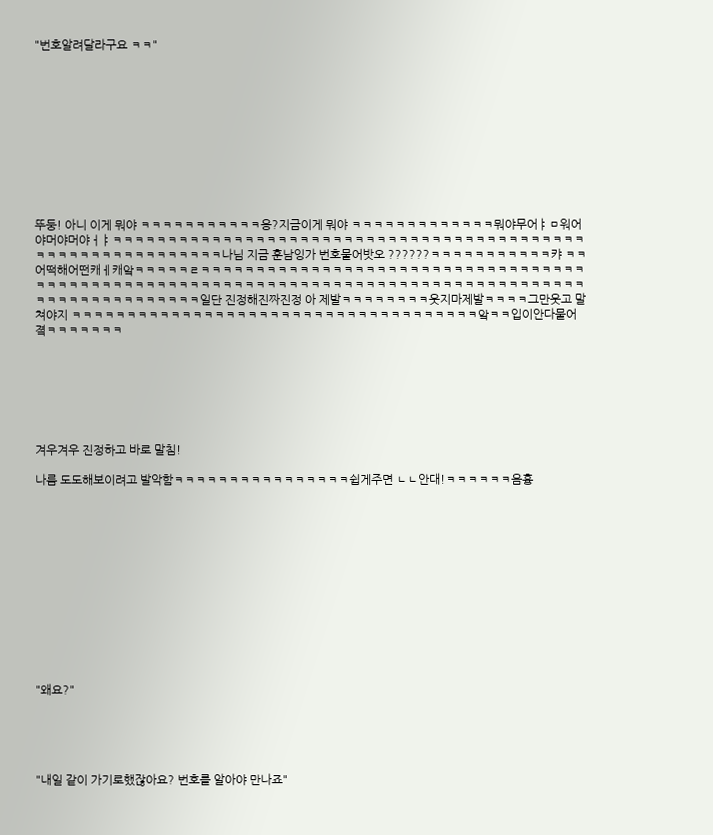"번호알려달라구요 ㅋㅋ"











뚜둥! 아니 이게 뭐야 ㅋㅋㅋㅋㅋㅋㅋㅋㅋㅋㅋ응?지금이게 뭐야 ㅋㅋㅋㅋㅋㅋㅋㅋㅋㅋㅋㅋㅋ뭐야무어ㅑㅁ워어야머야머야ㅓㅑㅋㅋㅋㅋㅋㅋㅋㅋㅋㅋㅋㅋㅋㅋㅋㅋㅋㅋㅋㅋㅋㅋㅋㅋㅋㅋㅋㅋㅋㅋㅋㅋㅋㅋㅋㅋㅋㅋㅋㅋㅋㅋㅋㅋㅋㅋㅋㅋㅋㅋㅋㅋㅋㅋㅋㅋㅋㅋㅋㅋ나님 지금 훈남잉가 번호물어밧오 ??????ㅋㅋㅋㅋㅋㅋㅋㅋㅋㅋㅋ캬 ㅋㅋ어떡해어떤캐ㅔ캐앜ㅋㅋㅋㅋㅋㄹㅋㅋㅋㅋㅋㅋㅋㅋㅋㅋㅋㅋㅋㅋㅋㅋㅋㅋㅋㅋㅋㅋㅋㅋㅋㅋㅋㅋㅋㅋㅋㅋㅋㅋㅋㅋㅋㅋㅋㅋㅋㅋㅋㅋㅋㅋㅋㅋㅋㅋㅋㅋㅋㅋㅋㅋㅋㅋㅋㅋㅋㅋㅋㅋㅋㅋㅋㅋㅋㅋㅋㅋㅋㅋㅋㅋㅋㅋㅋㅋㅋㅋㅋㅋㅋㅋㅋㅋㅋㅋㅋㅋㅋㅋㅋㅋㅋㅋㅋㅋ일단 진정해진짜진정 아 제발ㅋㅋㅋㅋㅋㅋㅋㅋ웃지마제발ㅋㅋㅋㅋ그만웃고 말쳐야지 ㅋㅋㅋㅋㅋㅋㅋㅋㅋㅋㅋㅋㅋㅋㅋㅋㅋㅋㅋㅋㅋㅋㅋㅋㅋㅋㅋㅋㅋㅋㅋㅋㅋㅋㅋㅋㅋ앜ㅋㅋ입이안다물어졐ㅋㅋㅋㅋㅋㅋㅋ







겨우겨우 진정하고 바로 말침!

나름 도도해보이려고 발악함ㅋㅋㅋㅋㅋㅋㅋㅋㅋㅋㅋㅋㅋㅋㅋㅋ쉽게주면 ㄴㄴ안대!ㅋㅋㅋㅋㅋㅋ음흉













"왜요?"





"내일 같이 가기로했잖아요? 번호를 알아야 만나죠"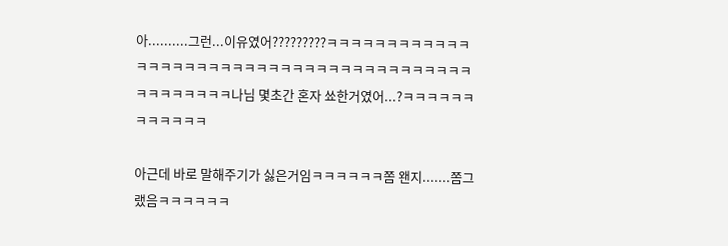아..........그런...이유였어?????????ㅋㅋㅋㅋㅋㅋㅋㅋㅋㅋㅋㅋㅋㅋㅋㅋㅋㅋㅋㅋㅋㅋㅋㅋㅋㅋㅋㅋㅋㅋㅋㅋㅋㅋㅋㅋㅋㅋㅋㅋㅋㅋㅋㅋㅋㅋㅋㅋ나님 몇초간 혼자 쑈한거였어...?ㅋㅋㅋㅋㅋㅋㅋㅋㅋㅋㅋㅋ

아근데 바로 말해주기가 싫은거임ㅋㅋㅋㅋㅋㅋ쫌 왠지.......쫌그랬음ㅋㅋㅋㅋㅋㅋ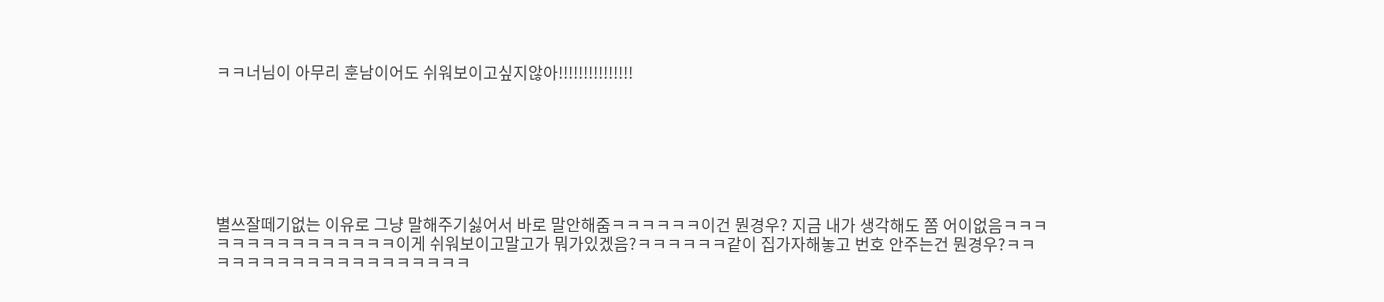ㅋㅋ너님이 아무리 훈남이어도 쉬워보이고싶지않아!!!!!!!!!!!!!!!







별쓰잘떼기없는 이유로 그냥 말해주기싫어서 바로 말안해줌ㅋㅋㅋㅋㅋㅋ이건 뭔경우? 지금 내가 생각해도 쫌 어이없음ㅋㅋㅋㅋㅋㅋㅋㅋㅋㅋㅋㅋㅋㅋㅋ이게 쉬워보이고말고가 뭐가있겠음?ㅋㅋㅋㅋㅋㅋ같이 집가자해놓고 번호 안주는건 뭔경우?ㅋㅋㅋㅋㅋㅋㅋㅋㅋㅋㅋㅋㅋㅋㅋㅋㅋㅋㅋ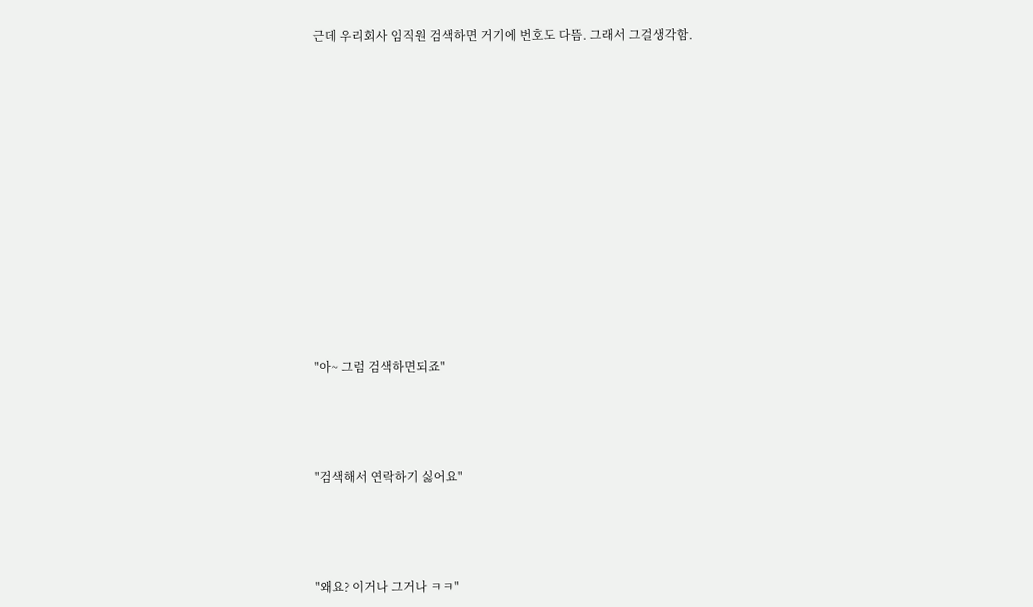근데 우리회사 임직원 검색하면 거기에 번호도 다뜸. 그래서 그걸생각함.

















"아~ 그럼 검색하면되죠"





"검색해서 연락하기 싫어요"





"왜요? 이거나 그거나 ㅋㅋ"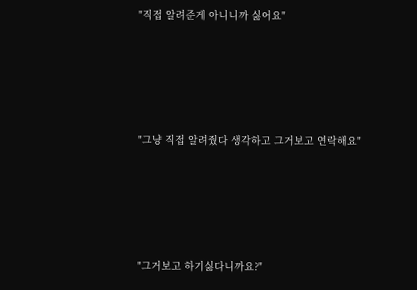"직접 알려준게 아니니까 싫어요"





"그냥 직접 알려줬다 생각하고 그거보고 연락해요"





"그거보고 하기싫다니까요?"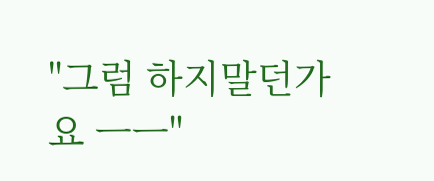"그럼 하지말던가요 ㅡㅡ"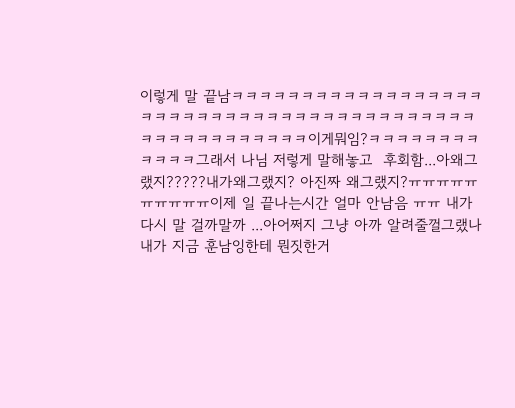이렇게 말 끝남ㅋㅋㅋㅋㅋㅋㅋㅋㅋㅋㅋㅋㅋㅋㅋㅋㅋㅋㅋㅋㅋㅋㅋㅋㅋㅋㅋㅋㅋㅋㅋㅋㅋㅋㅋㅋㅋㅋㅋㅋㅋㅋㅋㅋㅋㅋㅋㅋㅋㅋㅋㅋㅋㅋ이게뭐임?ㅋㅋㅋㅋㅋㅋㅋㅋㅋㅋㅋㅋ그래서 나님 저렇게 말해놓고  후회함...아왜그랬지?????내가왜그랬지? 아진짜 왜그랬지?ㅠㅠㅠㅠㅠㅠㅠㅠㅠㅠ이제 일 끝나는시간 얼마 안남음 ㅠㅠ 내가 다시 말 걸까말까 ...아어쩌지 그냥 아까 알려줄껄그랬나 내가 지금 훈남잉한테 뭔짓한거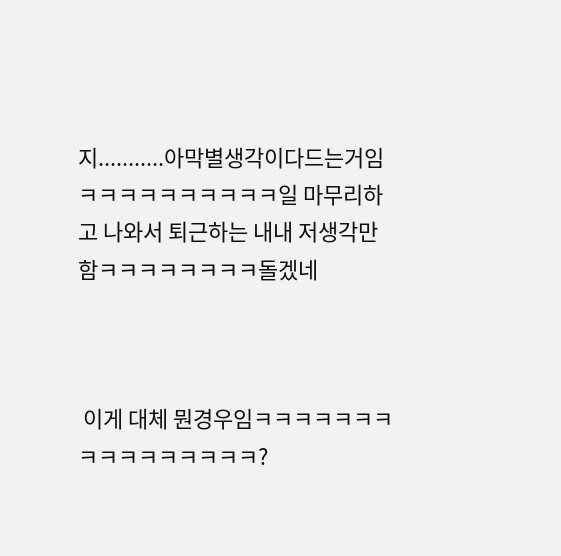지...........아막별생각이다드는거임ㅋㅋㅋㅋㅋㅋㅋㅋㅋㅋ일 마무리하고 나와서 퇴근하는 내내 저생각만함ㅋㅋㅋㅋㅋㅋㅋㅋ돌겠네



 이게 대체 뭔경우임ㅋㅋㅋㅋㅋㅋㅋㅋㅋㅋㅋㅋㅋㅋㅋㅋ?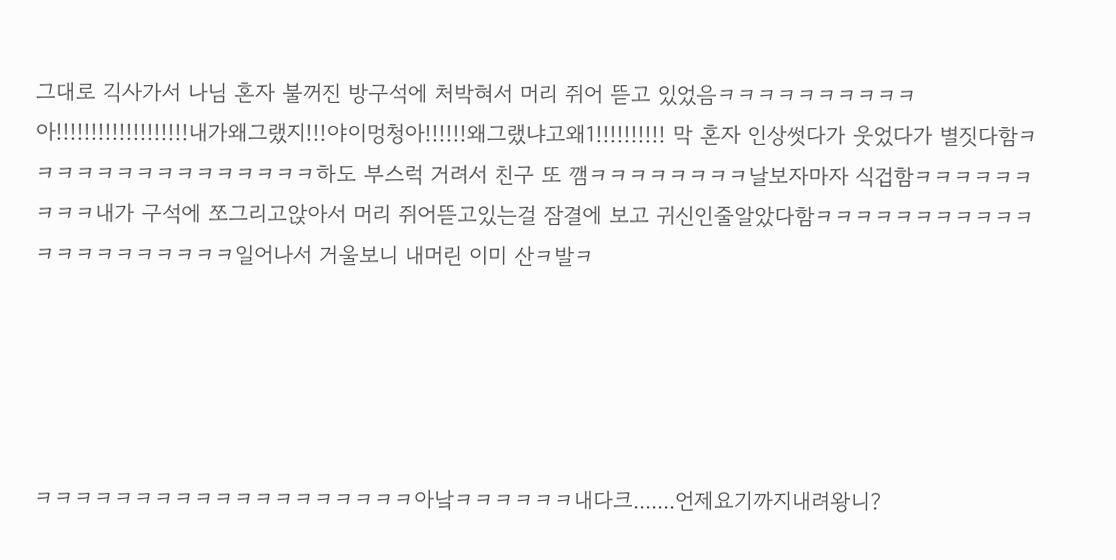그대로 긱사가서 나님 혼자 불꺼진 방구석에 처박혀서 머리 쥐어 뜯고 있었음ㅋㅋㅋㅋㅋㅋㅋㅋㅋㅋ아!!!!!!!!!!!!!!!!!!!내가왜그랬지!!!야이멍청아!!!!!!왜그랬냐고왜1!!!!!!!!!! 막 혼자 인상썻다가 웃었다가 별짓다함ㅋㅋㅋㅋㅋㅋㅋㅋㅋㅋㅋㅋㅋㅋㅋ하도 부스럭 거려서 친구 또 깸ㅋㅋㅋㅋㅋㅋㅋㅋ날보자마자 식겁함ㅋㅋㅋㅋㅋㅋㅋㅋㅋ내가 구석에 쪼그리고앉아서 머리 쥐어뜯고있는걸 잠결에 보고 귀신인줄알았다함ㅋㅋㅋㅋㅋㅋㅋㅋㅋㅋㅋㅋㅋㅋㅋㅋㅋㅋㅋㅋㅋ일어나서 거울보니 내머린 이미 산ㅋ발ㅋ





ㅋㅋㅋㅋㅋㅋㅋㅋㅋㅋㅋㅋㅋㅋㅋㅋㅋㅋㅋ아낰ㅋㅋㅋㅋㅋㅋ내다크.......언제요기까지내려왕니?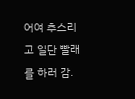어여 추스리고 일단 빨래를 하러 감.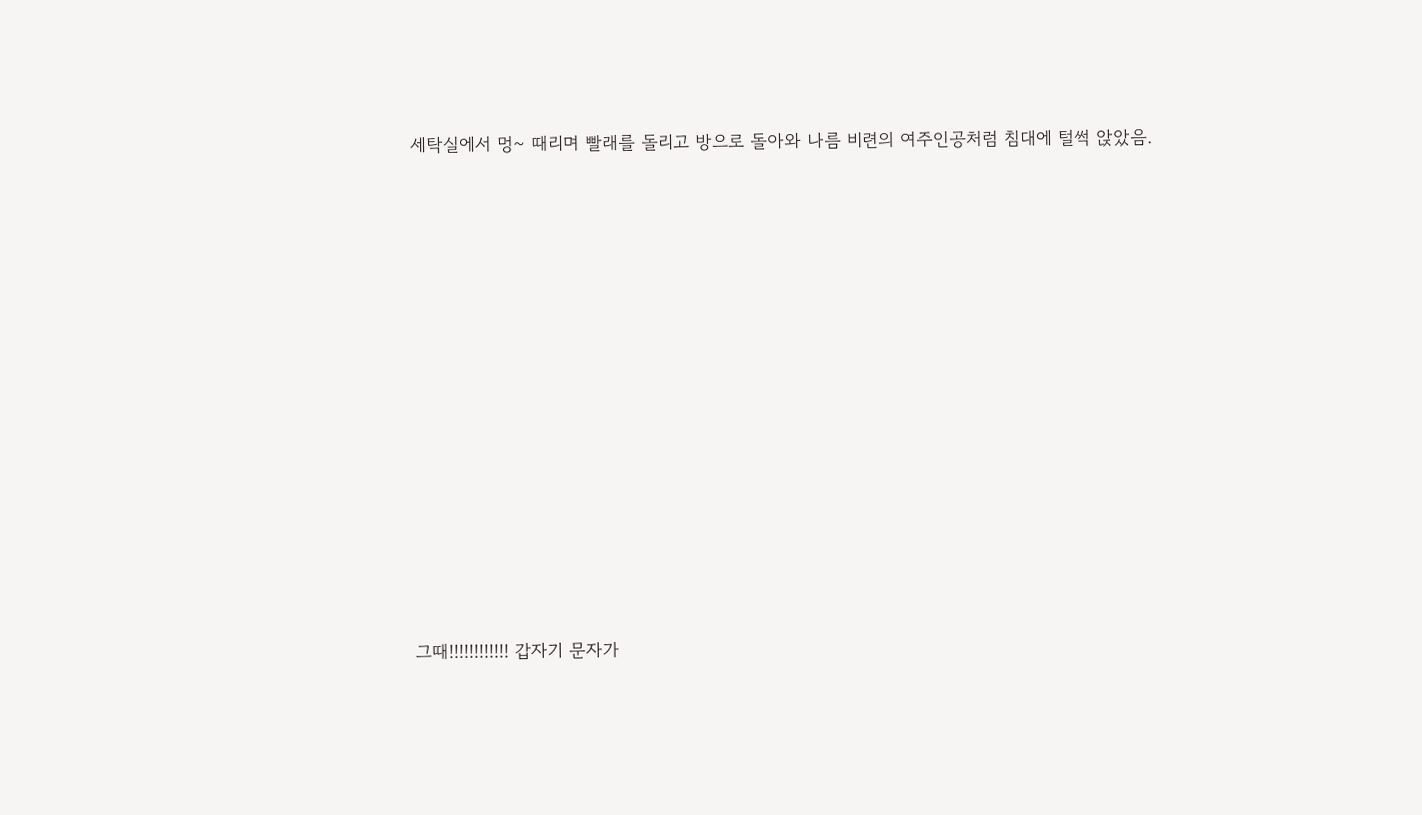세탁실에서 멍~ 때리며 빨래를 돌리고 방으로 돌아와 나름 비련의 여주인공처럼 침대에 털썩 앉았음.



















그때!!!!!!!!!!!! 갑자기 문자가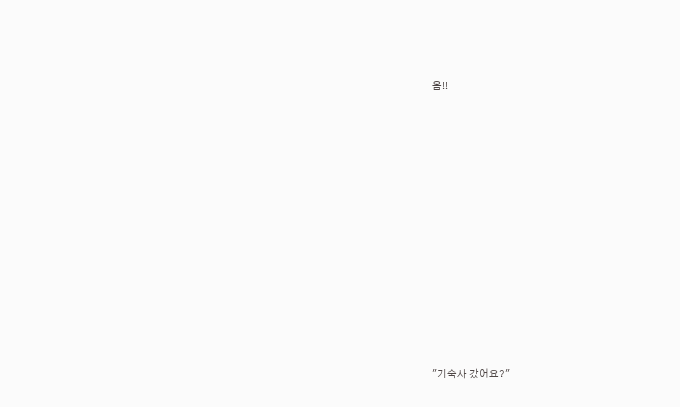옴!!

















"기숙사 갔어요?"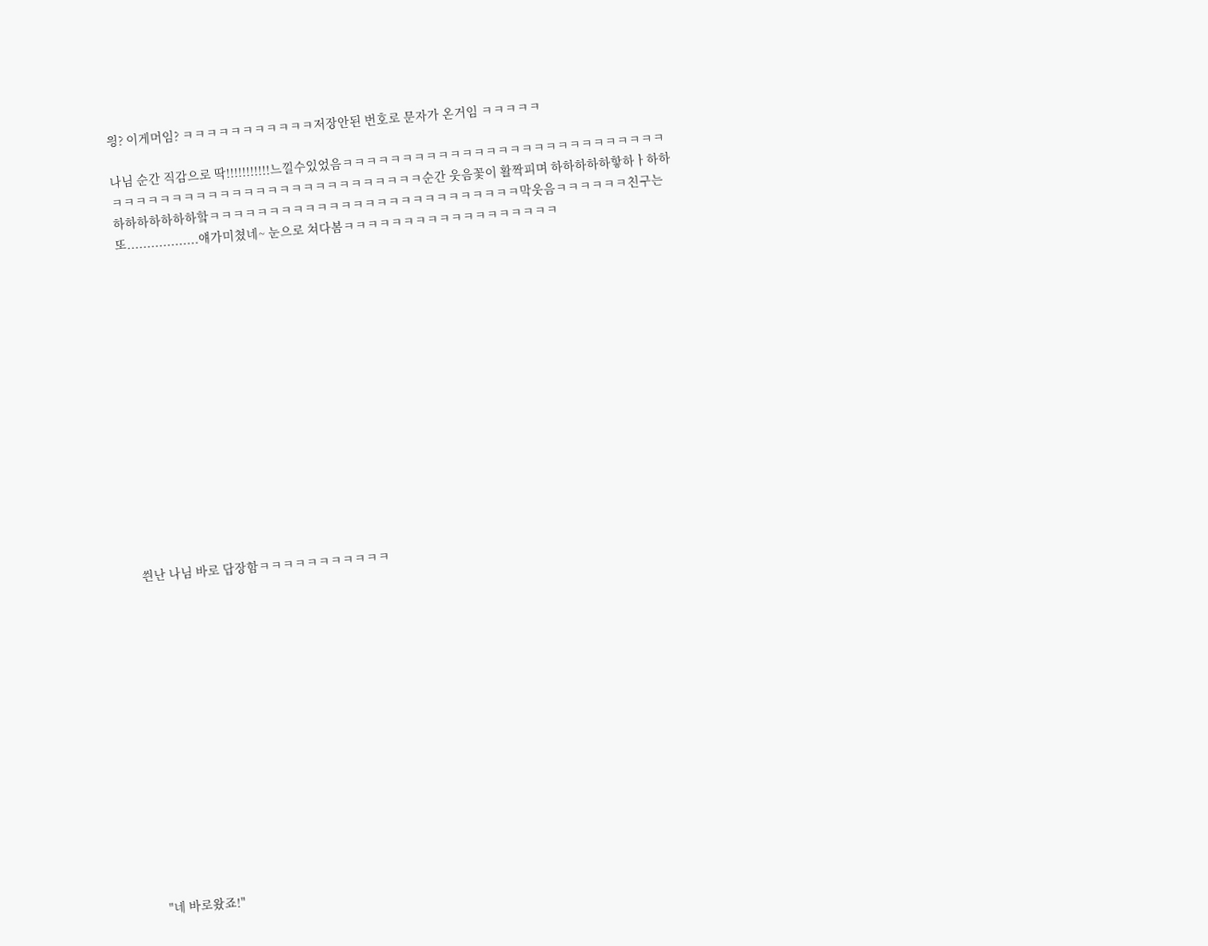읭? 이게머임? ㅋㅋㅋㅋㅋㅋㅋㅋㅋㅋㅋ저장안된 번호로 문자가 온거임 ㅋㅋㅋㅋㅋ

나님 순간 직감으로 딱!!!!!!!!!!!느낄수있었음ㅋㅋㅋㅋㅋㅋㅋㅋㅋㅋㅋㅋㅋㅋㅋㅋㅋㅋㅋㅋㅋㅋㅋㅋㅋㅋㅋㅋㅋㅋㅋㅋㅋㅋㅋㅋㅋㅋㅋㅋㅋㅋㅋㅋㅋㅋㅋㅋㅋㅋㅋㅋㅋ순간 웃음꽃이 활짝피며 하하하하하핳하ㅏ하하하하하하하하하핰ㅋㅋㅋㅋㅋㅋㅋㅋㅋㅋㅋㅋㅋㅋㅋㅋㅋㅋㅋㅋㅋㅋㅋㅋㅋㅋ막웃음ㅋㅋㅋㅋㅋㅋ친구는 또..................얘가미쳤네~ 눈으로 쳐다봄ㅋㅋㅋㅋㅋㅋㅋㅋㅋㅋㅋㅋㅋㅋㅋㅋㅋㅋ















씐난 나님 바로 답장함ㅋㅋㅋㅋㅋㅋㅋㅋㅋㅋㅋ















"네 바로왔죠!"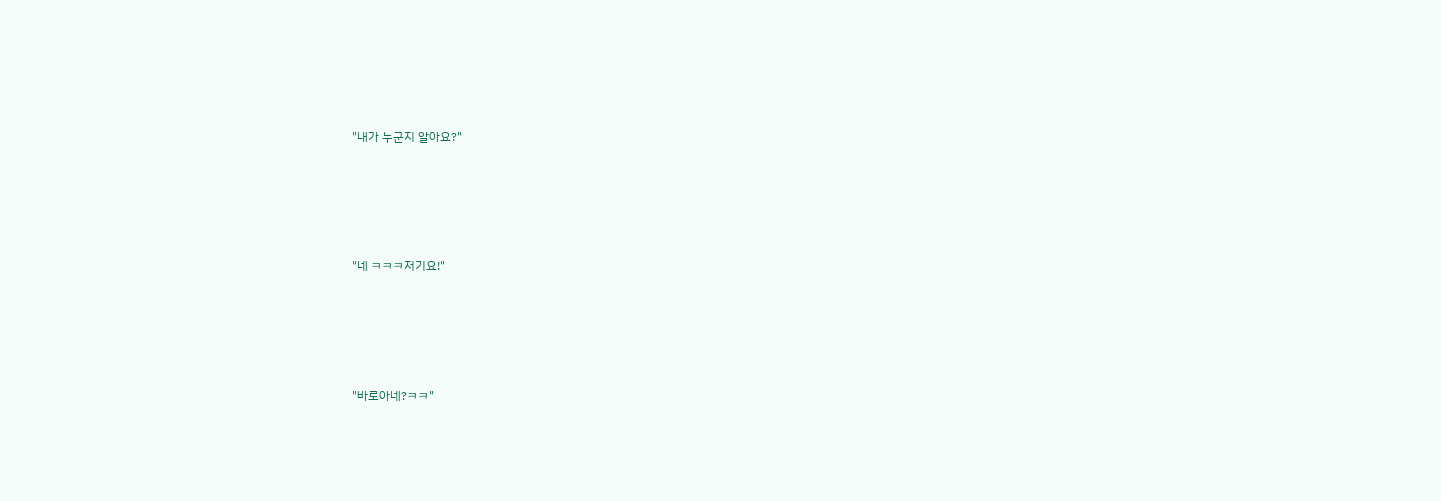"내가 누군지 알아요?"





"네 ㅋㅋㅋ저기요!"





"바로아네?ㅋㅋ"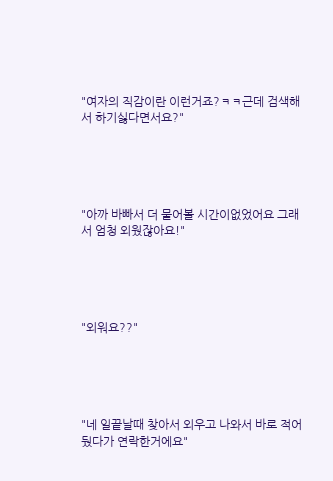"여자의 직감이란 이런거죠?ㅋㅋ근데 검색해서 하기싫다면서요?"





"아까 바빠서 더 물어볼 시간이없었어요 그래서 엄청 외웠잖아요!"





"외워요??"





"네 일끝날때 찾아서 외우고 나와서 바로 적어뒀다가 연락한거에요"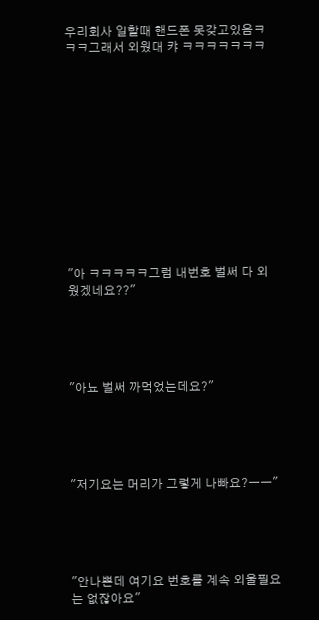우리회사 일할때 핸드폰 못갖고있음ㅋㅋㅋ그래서 외웠대 캬 ㅋㅋㅋㅋㅋㅋㅋ













"아 ㅋㅋㅋㅋㅋ그럼 내번호 벌써 다 외웠겠네요??"





"아뇨 벌써 까먹었는데요?"





"저기요는 머리가 그렇게 나빠요?ㅡㅡ"





"안나쁜데 여기요 번호를 계속 외울필요는 없잖아요"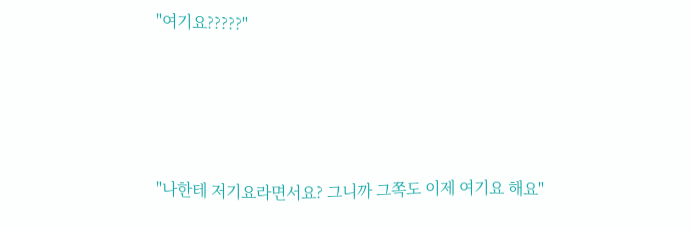"여기요?????"





"나한테 저기요라면서요? 그니까 그쪽도 이제 여기요 해요"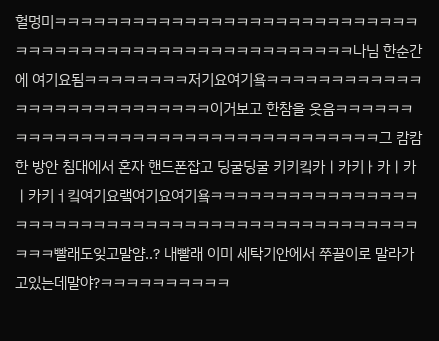헐멍미ㅋㅋㅋㅋㅋㅋㅋㅋㅋㅋㅋㅋㅋㅋㅋㅋㅋㅋㅋㅋㅋㅋㅋㅋㅋㅋㅋㅋㅋㅋㅋㅋㅋㅋㅋㅋㅋㅋㅋㅋㅋㅋㅋㅋㅋㅋㅋㅋㅋㅋㅋㅋㅋㅋ나님 한순간에 여기요됨ㅋㅋㅋㅋㅋㅋㅋㅋ저기요여기욬ㅋㅋㅋㅋㅋㅋㅋㅋㅋㅋㅋㅋㅋㅋㅋㅋㅋㅋㅋㅋㅋㅋㅋㅋㅋㅋㅋ이거보고 한참을 웃음ㅋㅋㅋㅋㅋㅋㅋㅋㅋㅋㅋㅋㅋㅋㅋㅋㅋㅋㅋㅋㅋㅋㅋㅋㅋㅋㅋㅋㅋㅋㅋㅋㅋㅋ그 캄캄한 방안 침대에서 혼자 핸드폰잡고 딩굴딩굴 키키킼카ㅣ카키ㅏ카ㅣ카ㅣ카키ㅓ킼여기요랰여기요여기욬ㅋㅋㅋㅋㅋㅋㅋㅋㅋㅋㅋㅋㅋㅋㅋㅋㅋㅋㅋㅋㅋㅋㅋㅋㅋㅋㅋㅋㅋㅋㅋㅋㅋㅋㅋㅋㅋㅋㅋㅋㅋㅋㅋㅋㅋㅋㅋㅋㅋㅋ빨래도잊고말얌..? 내빨래 이미 세탁기안에서 쭈끌이로 말라가고있는데말야?ㅋㅋㅋㅋㅋㅋㅋㅋㅋㅋ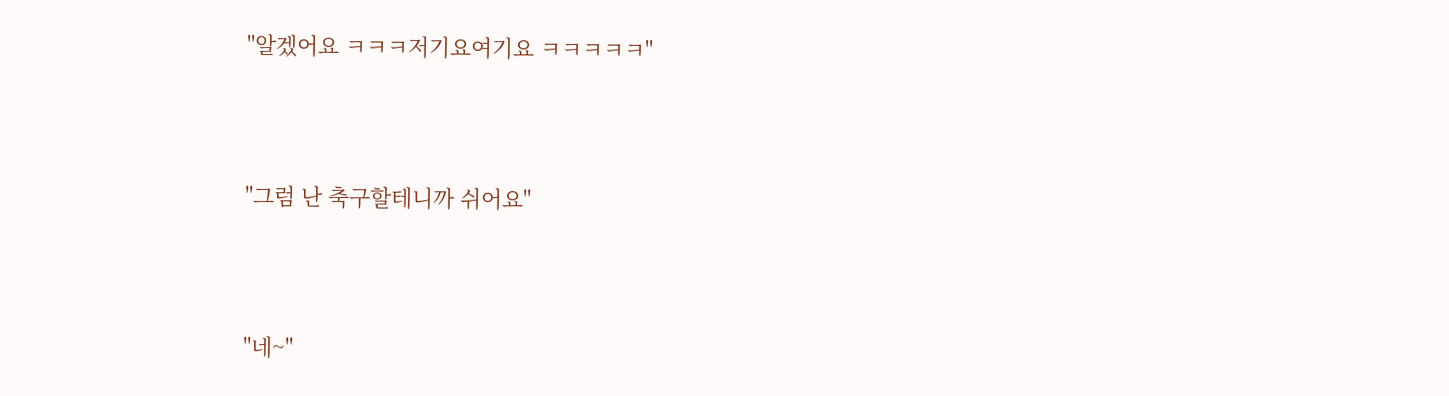"알겠어요 ㅋㅋㅋ저기요여기요 ㅋㅋㅋㅋㅋ"





"그럼 난 축구할테니까 쉬어요"





"네~"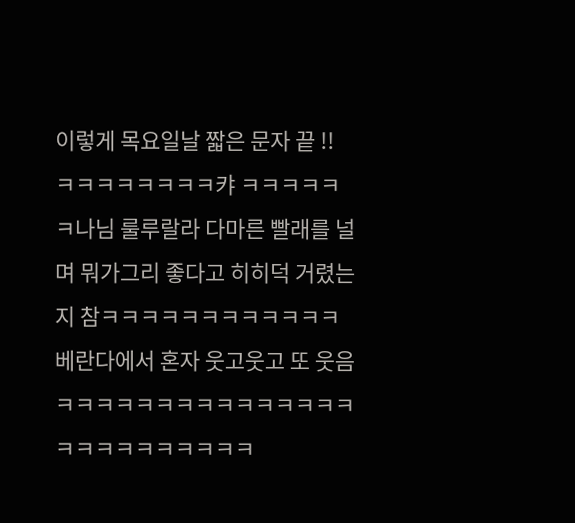이렇게 목요일날 짧은 문자 끝 !! ㅋㅋㅋㅋㅋㅋㅋㅋ캬 ㅋㅋㅋㅋㅋㅋ나님 룰루랄라 다마른 빨래를 널며 뭐가그리 좋다고 히히덕 거렸는지 참ㅋㅋㅋㅋㅋㅋㅋㅋㅋㅋㅋㅋ베란다에서 혼자 웃고웃고 또 웃음ㅋㅋㅋㅋㅋㅋㅋㅋㅋㅋㅋㅋㅋㅋㅋㅋㅋㅋㅋㅋㅋㅋㅋㅋㅋ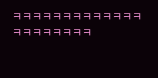ㅋㅋㅋㅋㅋㅋㅋㅋㅋㅋㅋㅋㅋㅋㅋㅋㅋㅋㅋㅋㅋ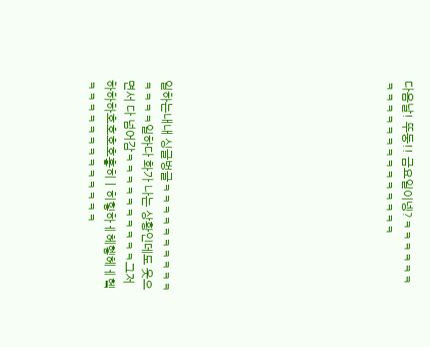다음날! 뚜둥!! 금요일이넹?ㅋㅋㅋㅋㅋㅋㅋㅋㅋㅋㅋㅋㅋㅋㅋㅋㅋㅋㅋㅋ











일하는내내 싱글벙글ㅋㅋㅋㅋㅋㅋㅋㅋㅋㅋㅋㅋㅋㅋ일하다 화가 나는 상황인데도 웃으면서 다 넘어감ㅋㅋㅋㅋㅋㅋㅋㅋㅋㅋ그저 하하하호호호호홓히ㅣ히힣하ㅔ헤헿헤ㅔ헼ㅋㅋㅋㅋㅋㅋㅋㅋㅋㅋㅋㅋㅋ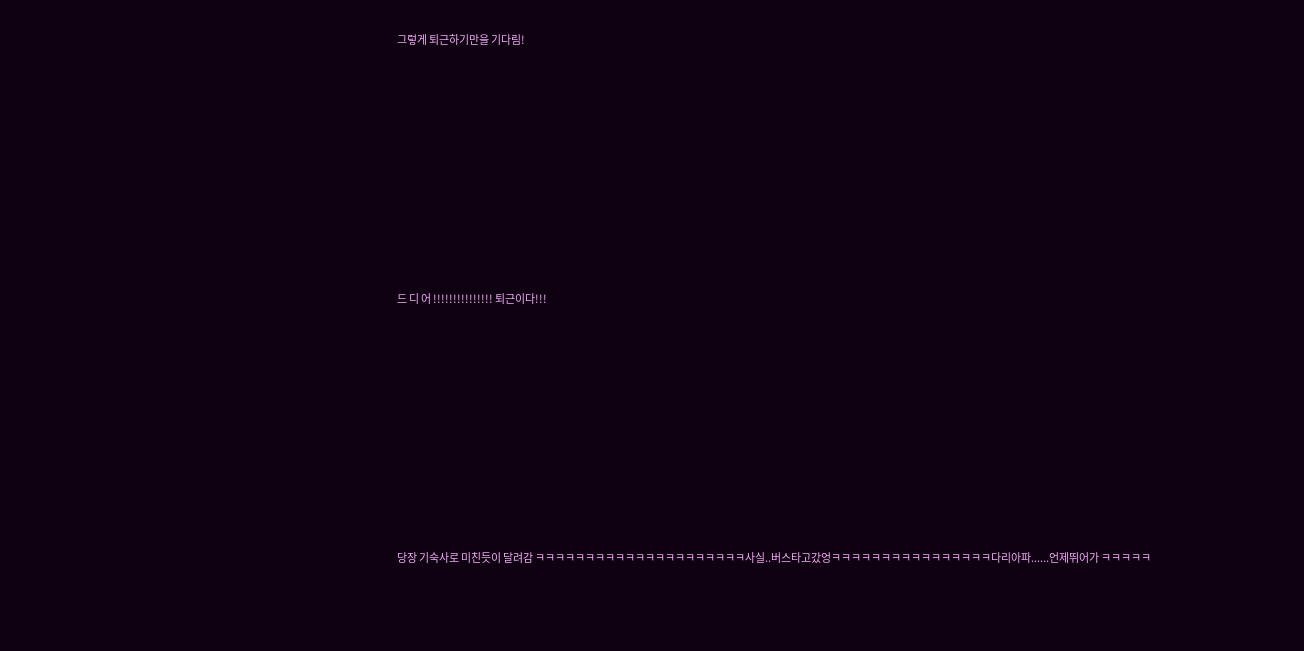그렇게 퇴근하기만을 기다림!











드 디 어 !!!!!!!!!!!!!!! 퇴근이다!!!











당장 기숙사로 미친듯이 달려감 ㅋㅋㅋㅋㅋㅋㅋㅋㅋㅋㅋㅋㅋㅋㅋㅋㅋㅋㅋㅋㅋ사실..버스타고갔엉ㅋㅋㅋㅋㅋㅋㅋㅋㅋㅋㅋㅋㅋㅋㅋㅋ다리아파......언제뛰어가 ㅋㅋㅋㅋㅋ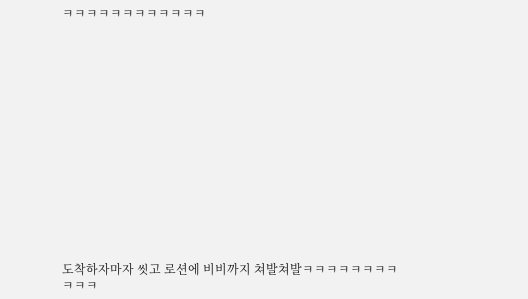ㅋㅋㅋㅋㅋㅋㅋㅋㅋㅋㅋㅋ















도착하자마자 씻고 로션에 비비까지 쳐발쳐발ㅋㅋㅋㅋㅋㅋㅋㅋㅋㅋㅋ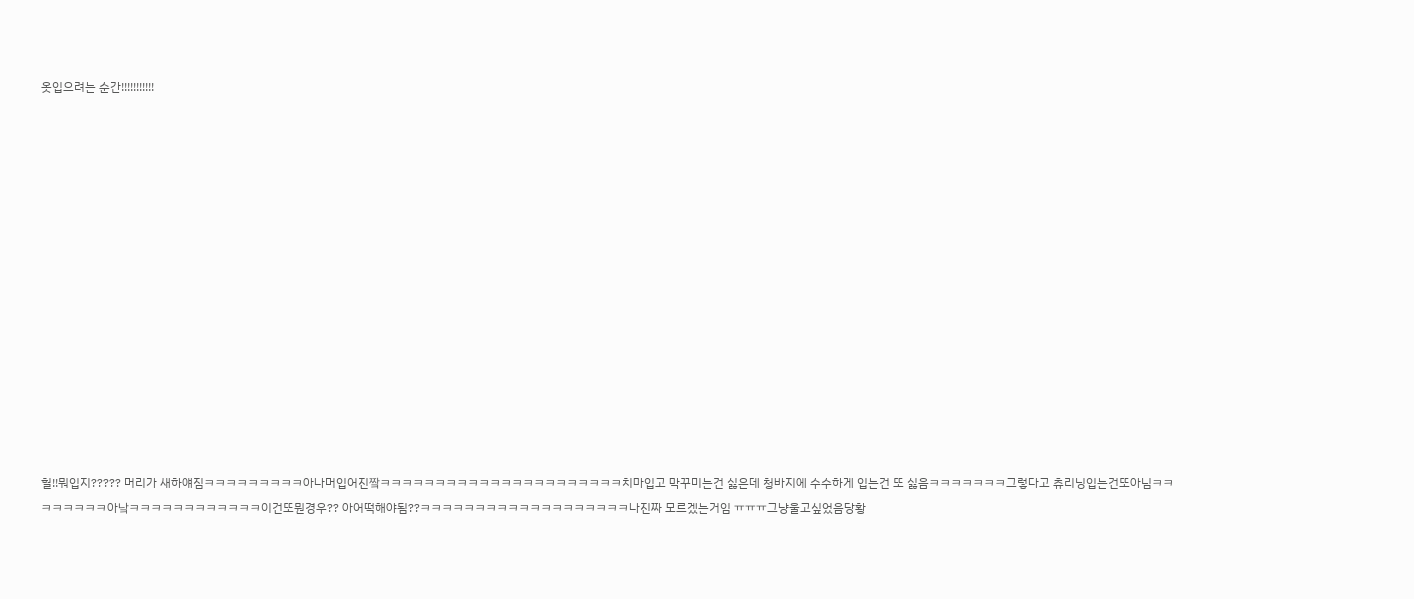옷입으려는 순간!!!!!!!!!!!















헐!!뭐입지????? 머리가 새하얘짐ㅋㅋㅋㅋㅋㅋㅋㅋㅋ아나머입어진짴ㅋㅋㅋㅋㅋㅋㅋㅋㅋㅋㅋㅋㅋㅋㅋㅋㅋㅋㅋㅋㅋㅋ치마입고 막꾸미는건 싫은데 청바지에 수수하게 입는건 또 싫음ㅋㅋㅋㅋㅋㅋㅋ그렇다고 츄리닝입는건또아님ㅋㅋㅋㅋㅋㅋㅋㅋ아낰ㅋㅋㅋㅋㅋㅋㅋㅋㅋㅋㅋㅋ이건또뭔경우?? 아어떡해야됨??ㅋㅋㅋㅋㅋㅋㅋㅋㅋㅋㅋㅋㅋㅋㅋㅋㅋㅋㅋ나진짜 모르겠는거임 ㅠㅠㅠ그냥울고싶었음당황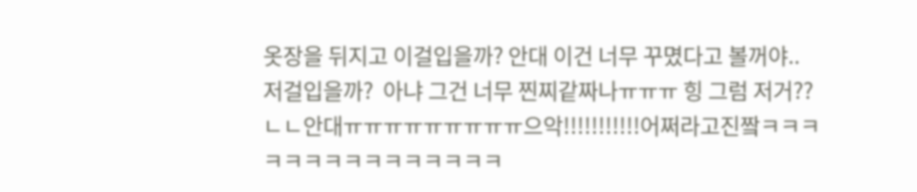옷장을 뒤지고 이걸입을까? 안대 이건 너무 꾸몄다고 볼꺼야.. 저걸입을까?  아냐 그건 너무 찐찌같짜나ㅠㅠㅠ 힝 그럼 저거?? ㄴㄴ안대ㅠㅠㅠㅠㅠㅠㅠㅠㅠ으악!!!!!!!!!!!어쩌라고진짴ㅋㅋㅋㅋㅋㅋㅋㅋㅋㅋㅋㅋㅋㅋㅋ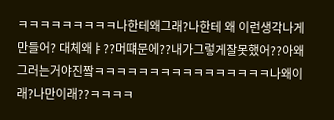ㅋㅋㅋㅋㅋㅋㅋㅋㅋ나한테왜그래?나한테 왜 이런생각나게 만들어? 대체왜ㅑ??머떄문에??내가그렇게잘못했어??아왜그러는거야진짴ㅋㅋㅋㅋㅋㅋㅋㅋㅋㅋㅋㅋㅋㅋㅋㅋ나왜이래?나만이래??ㅋㅋㅋㅋ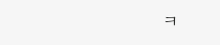ㅋ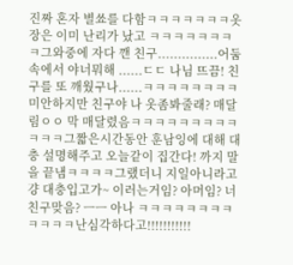진짜 혼자 별쑈를 다함ㅋㅋㅋㅋㅋㅋㅋ옷장은 이미 난리가 났고 ㅋㅋㅋㅋㅋㅋㅋㅋ그와중에 자다 깬 친구...............어둠속에서 야너뭐해 ......ㄷㄷ 나님 뜨끔! 친구를 또 깨웠구나......ㅋㅋㅋㅋㅋㅋㅋㅋ미안하지만 친구야 나 옷좀봐줄래? 매달림ㅇㅇ 막 매달렸음ㅋㅋㅋㅋㅋㅋㅋㅋㅋㅋㅋㅋ그짧은시간동안 훈남잉에 대해 대충 설명해주고 오늘같이 집간다! 까지 말을 끝냄ㅋㅋㅋㅋ그랬더니 지일아니라고 걍 대충입고가~ 이러는거임? 아머임? 너 친구맞음? ㅡㅡ 아나 ㅋㅋㅋㅋㅋㅋㅋㅋㅋㅋㅋㅋ난심각하다고!!!!!!!!!!!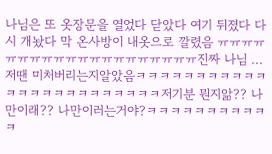나님은 또 옷장문을 열었다 닫았다 여기 뒤졌다 다시 개놨다 막 온사방이 내옷으로 깔렸음 ㅠㅠㅠㅠㅠㅠㅠㅠㅠㅠㅠㅠㅠㅠㅠㅠㅠㅠㅠㅠ진짜 나님 ...저땐 미처버리는지알았음ㅋㅋㅋㅋㅋㅋㅋㅋㅋㅋㅋㅋㅋㅋㅋㅋㅋㅋㅋㅋㅋㅋㅋㅋ저기분 뭔지앎?? 나만이래?? 나만이러는거야?ㅋㅋㅋㅋㅋㅋㅋㅋㅋㅋㅋ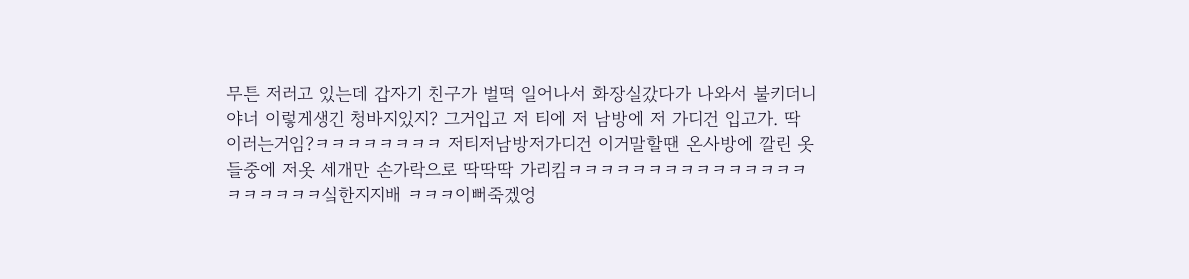무튼 저러고 있는데 갑자기 친구가 벌떡 일어나서 화장실갔다가 나와서 불키더니 야너 이렇게생긴 청바지있지? 그거입고 저 티에 저 남방에 저 가디건 입고가. 딱 이러는거임?ㅋㅋㅋㅋㅋㅋㅋㅋ 저티저남방저가디건 이거말할땐 온사방에 깔린 옷들중에 저옷 세개만 손가락으로 딱딱딱 가리킴ㅋㅋㅋㅋㅋㅋㅋㅋㅋㅋㅋㅋㅋㅋㅋㅋㅋㅋㅋㅋㅋ싴한지지배 ㅋㅋㅋ이뻐죽겠엉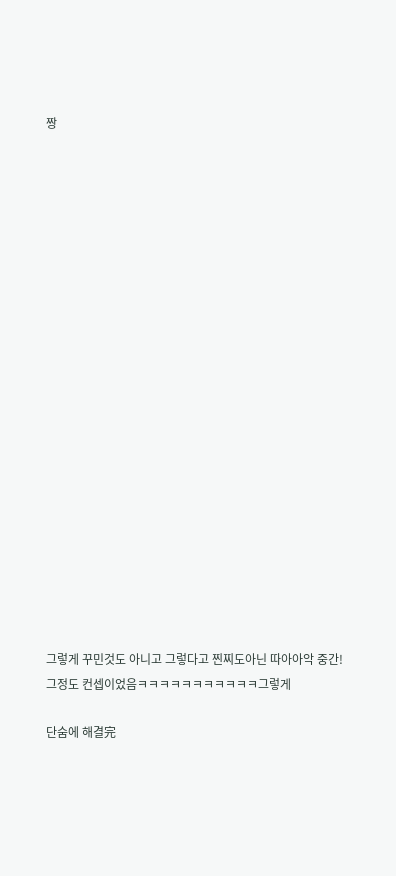짱





















그렇게 꾸민것도 아니고 그렇다고 찐찌도아닌 따아아악 중간! 그정도 컨셉이었음ㅋㅋㅋㅋㅋㅋㅋㅋㅋㅋㅋ그렇게

단숨에 해결完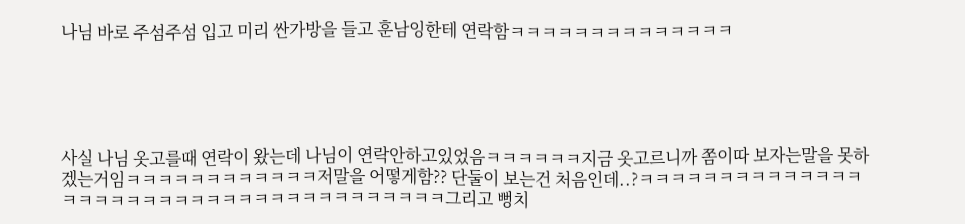나님 바로 주섬주섬 입고 미리 싼가방을 들고 훈남잉한테 연락함ㅋㅋㅋㅋㅋㅋㅋㅋㅋㅋㅋㅋㅋㅋ





사실 나님 옷고를때 연락이 왔는데 나님이 연락안하고있었음ㅋㅋㅋㅋㅋㅋ지금 옷고르니까 쫌이따 보자는말을 못하겠는거임ㅋㅋㅋㅋㅋㅋㅋㅋㅋㅋㅋㅋ저말을 어떻게함?? 단둘이 보는건 처음인데..?ㅋㅋㅋㅋㅋㅋㅋㅋㅋㅋㅋㅋㅋㅋㅋㅋㅋㅋㅋㅋㅋㅋㅋㅋㅋㅋㅋㅋㅋㅋㅋㅋㅋㅋㅋㅋㅋㅋ그리고 뻥치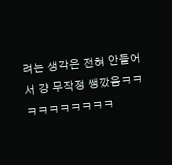려는 생각은 전혀 안들어서 걍 무작정 쌩깠음ㅋㅋㅋㅋㅋㅋㅋㅋㅋㅋ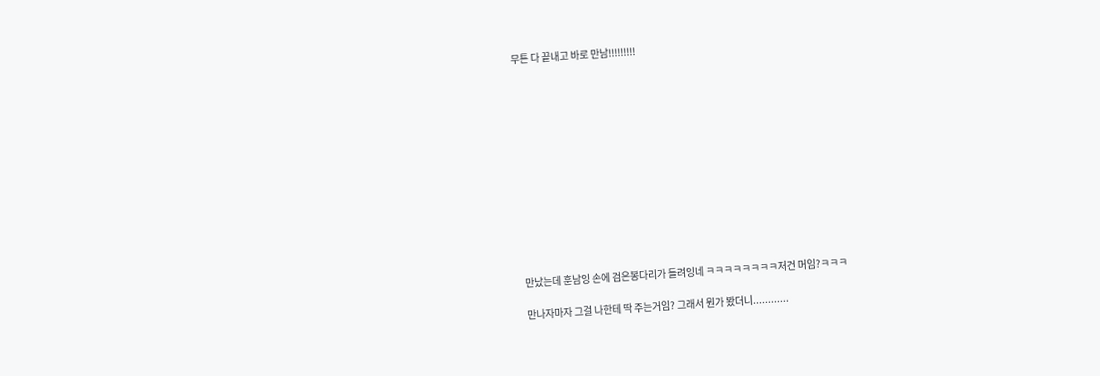무튼 다 끝내고 바로 만남!!!!!!!!!













만났는데 훈남잉 손에 검은봉다리가 들려잉네 ㅋㅋㅋㅋㅋㅋㅋㅋ저건 머임?ㅋㅋㅋ

만나자마자 그걸 나한테 딱 주는거임? 그래서 뭔가 봤더니............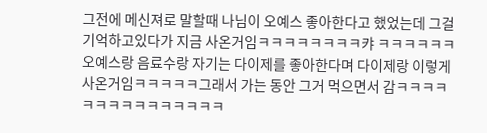그전에 메신져로 말할때 나님이 오예스 좋아한다고 했었는데 그걸 기억하고있다가 지금 사온거임ㅋㅋㅋㅋㅋㅋㅋㅋ캬 ㅋㅋㅋㅋㅋㅋ오예스랑 음료수랑 자기는 다이제를 좋아한다며 다이제랑 이렇게 사온거임ㅋㅋㅋㅋㅋ그래서 가는 동안 그거 먹으면서 감ㅋㅋㅋㅋㅋㅋㅋㅋㅋㅋㅋㅋㅋㅋㅋ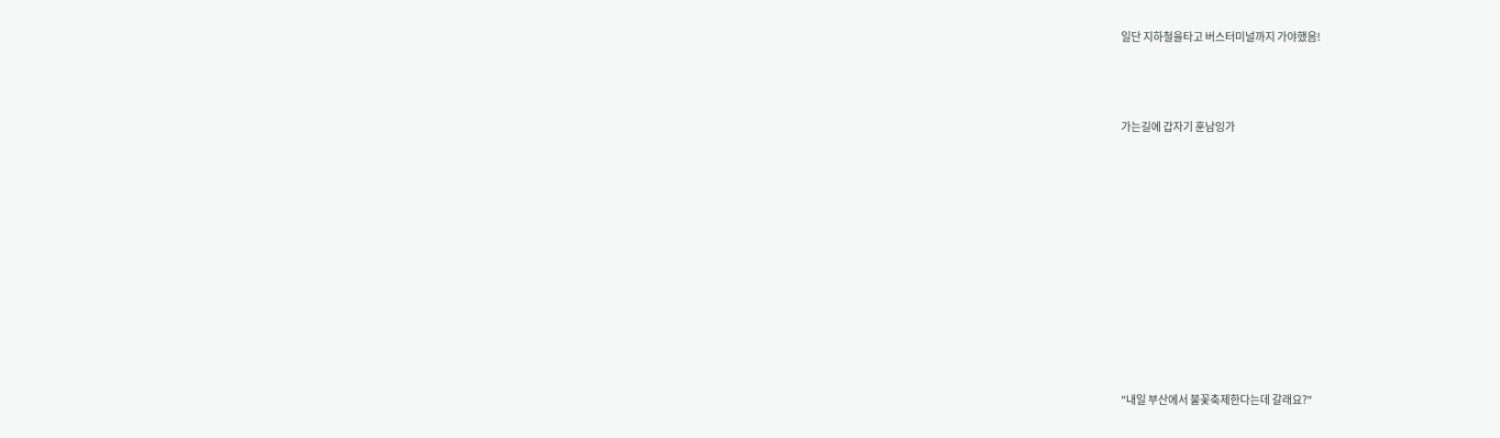일단 지하철을타고 버스터미널까지 가야했음!



가는길에 갑자기 훈남잉가











"내일 부산에서 불꽃축제한다는데 갈래요?"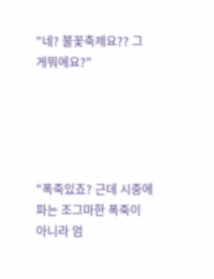"네? 불꽃축제요?? 그게뭐에요?"





"폭죽있죠? 근데 시중에 파는 조그마한 폭죽이 아니라 엄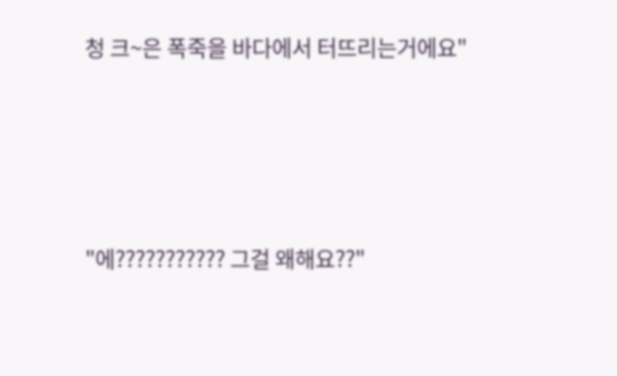청 크~은 폭죽을 바다에서 터뜨리는거에요"





"에??????????? 그걸 왜해요??"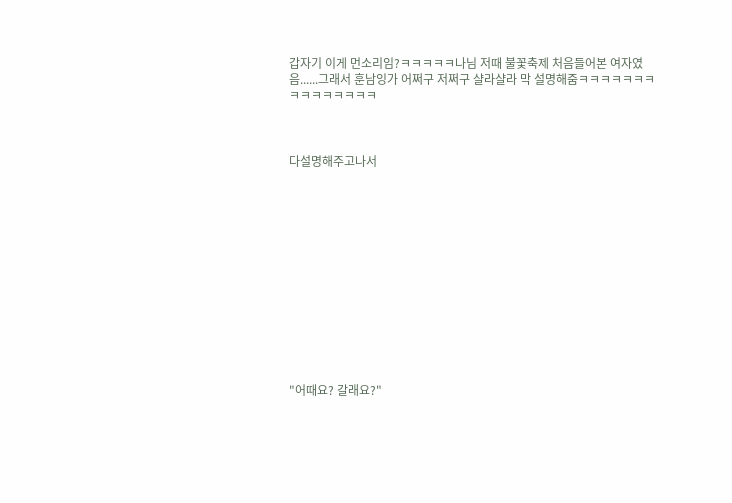갑자기 이게 먼소리임?ㅋㅋㅋㅋㅋ나님 저때 불꽃축제 처음들어본 여자였음......그래서 훈남잉가 어쩌구 저쩌구 샬라샬라 막 설명해줌ㅋㅋㅋㅋㅋㅋㅋㅋㅋㅋㅋㅋㅋㅋㅋ



다설명해주고나서













"어때요? 갈래요?"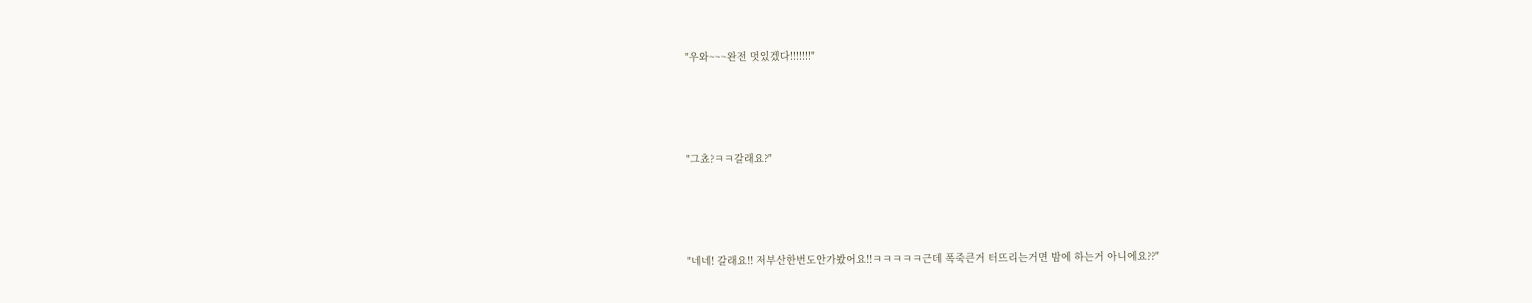"우와~~~완전 멋있겠다!!!!!!!"





"그쵸?ㅋㅋ갈래요?"





"네네! 갈래요!! 저부산한번도안가봤어요!!ㅋㅋㅋㅋㅋ근데 폭죽큰거 터뜨리는거면 밤에 하는거 아니에요??"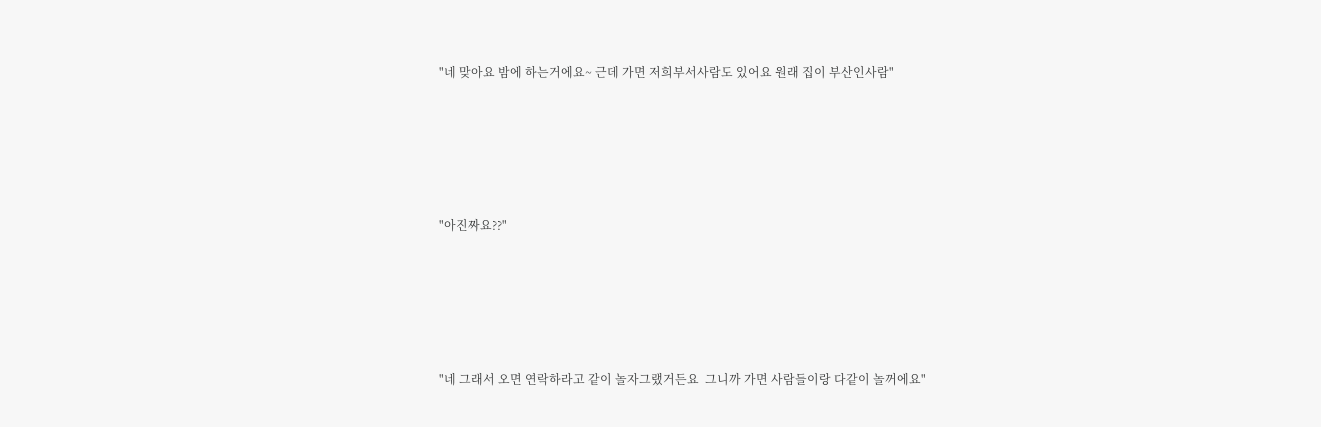"네 맞아요 밤에 하는거에요~ 근데 가면 저희부서사람도 있어요 원래 집이 부산인사람"





"아진짜요??"





"네 그래서 오면 연락하라고 같이 놀자그랬거든요  그니까 가면 사람들이랑 다같이 놀꺼에요"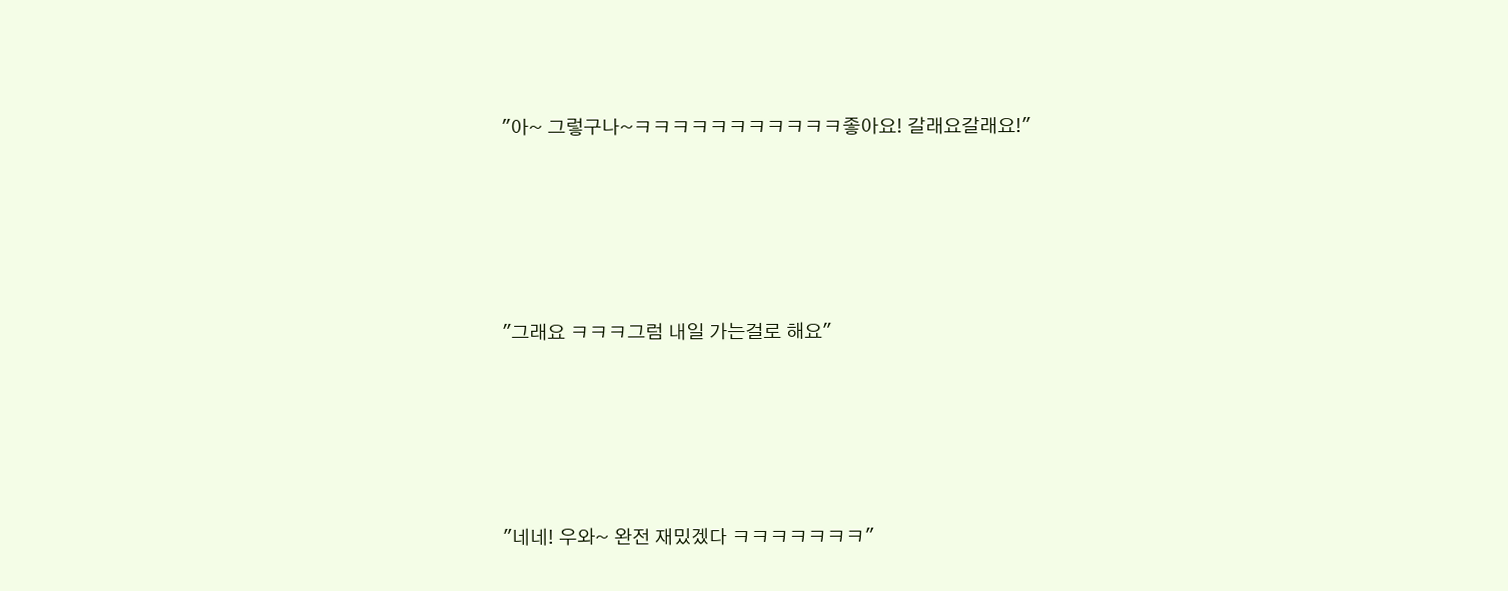"아~ 그렇구나~ㅋㅋㅋㅋㅋㅋㅋㅋㅋㅋㅋ좋아요! 갈래요갈래요!"





"그래요 ㅋㅋㅋ그럼 내일 가는걸로 해요"





"네네! 우와~ 완전 재밌겠다 ㅋㅋㅋㅋㅋㅋㅋ"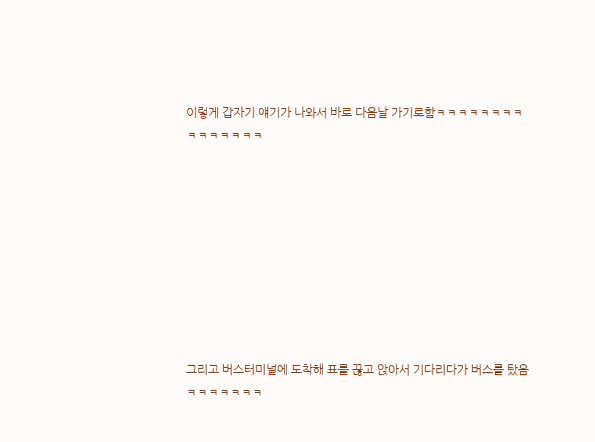이렇게 갑자기 얘기가 나와서 바로 다음날 가기로함ㅋㅋㅋㅋㅋㅋㅋㅋㅋㅋㅋㅋㅋㅋㅋ









그리고 버스터미널에 도착해 표를 끊고 앉아서 기다리다가 버스를 탔음ㅋㅋㅋㅋㅋㅋㅋ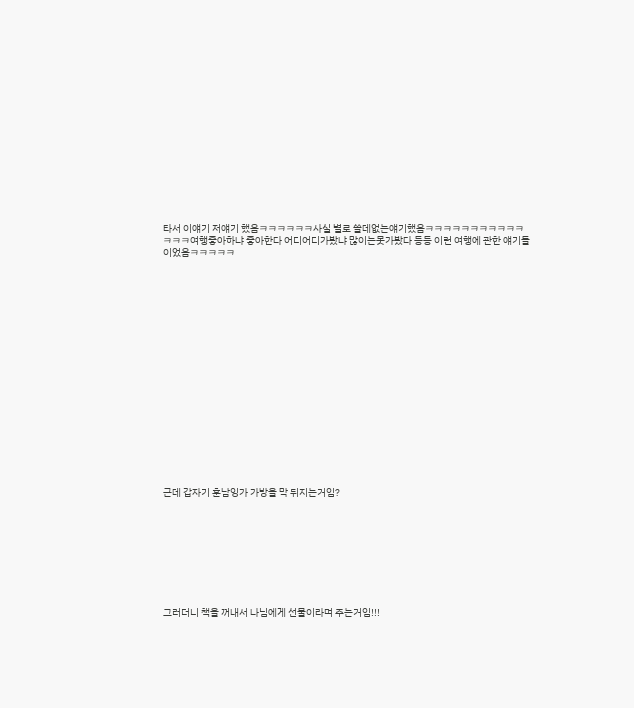타서 이얘기 저얘기 했음ㅋㅋㅋㅋㅋㅋ사실 별로 쓸데없는얘기했음ㅋㅋㅋㅋㅋㅋㅋㅋㅋㅋㅋㅋㅋㅋ여행좋아하냐 좋아한다 어디어디가봤냐 많이는못가봤다 등등 이런 여행에 관한 얘기들이었음ㅋㅋㅋㅋㅋ



















근데 갑자기 훈남잉가 가방을 막 뒤지는거임?









그러더니 책을 꺼내서 나님에게 선물이라며 주는거임!!!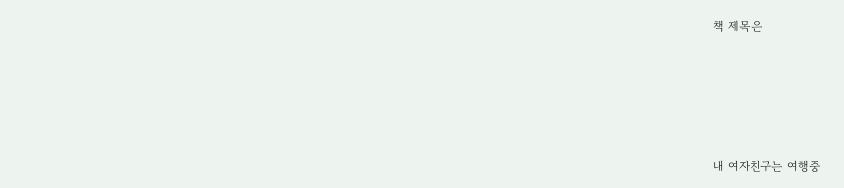책 제목은





내 여자친구는 여행중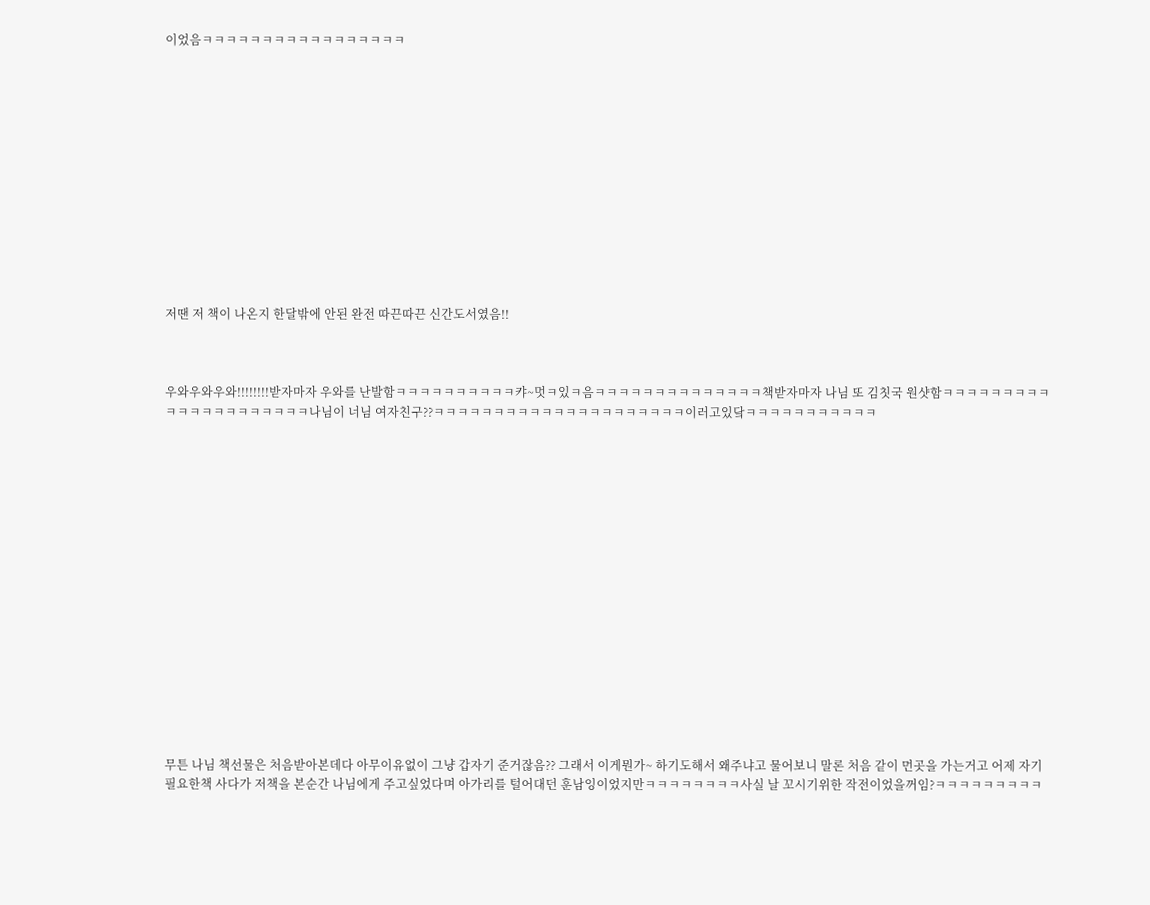이었음ㅋㅋㅋㅋㅋㅋㅋㅋㅋㅋㅋㅋㅋㅋㅋㅋㅋ













저땐 저 책이 나온지 한달밖에 안된 완전 따끈따끈 신간도서였음!!



우와우와우와!!!!!!!!받자마자 우와를 난발함ㅋㅋㅋㅋㅋㅋㅋㅋㅋㅋ캬~멋ㅋ있ㅋ음ㅋㅋㅋㅋㅋㅋㅋㅋㅋㅋㅋㅋㅋㅋ책받자마자 나님 또 김칫국 원샷함ㅋㅋㅋㅋㅋㅋㅋㅋㅋㅋㅋㅋㅋㅋㅋㅋㅋㅋㅋㅋㅋ나님이 너님 여자친구??ㅋㅋㅋㅋㅋㅋㅋㅋㅋㅋㅋㅋㅋㅋㅋㅋㅋㅋㅋㅋㅋ이러고있닼ㅋㅋㅋㅋㅋㅋㅋㅋㅋㅋㅋ

















무튼 나님 책선물은 처음받아본데다 아무이유없이 그냥 갑자기 준거잖음?? 그래서 이게뭔가~ 하기도해서 왜주냐고 물어보니 말론 처음 같이 먼곳을 가는거고 어제 자기 필요한책 사다가 저책을 본순간 나님에게 주고싶었다며 아가리를 털어대던 훈남잉이었지만ㅋㅋㅋㅋㅋㅋㅋㅋ사실 날 꼬시기위한 작전이었을꺼임?ㅋㅋㅋㅋㅋㅋㅋㅋㅋ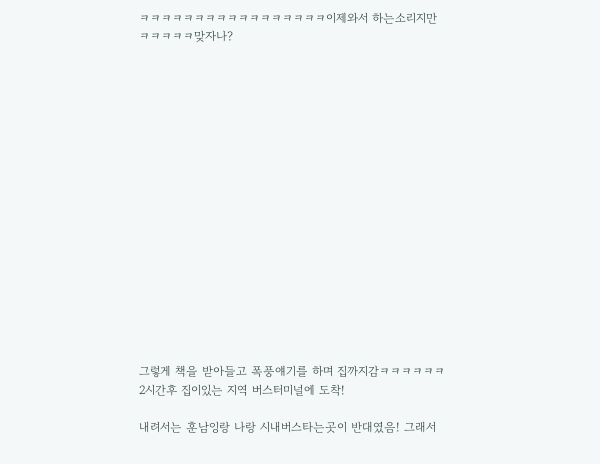ㅋㅋㅋㅋㅋㅋㅋㅋㅋㅋㅋㅋㅋㅋㅋㅋㅋ이제와서 하는소리지만 ㅋㅋㅋㅋㅋ맞자나?

















그렇게 책을 받아들고 폭풍얘기를 하며 집까지감ㅋㅋㅋㅋㅋㅋ2시간후 집이있는 지역 버스터미널에 도착!

내려서는 훈남잉랑 나랑 시내버스타는곳이 반대였음! 그래서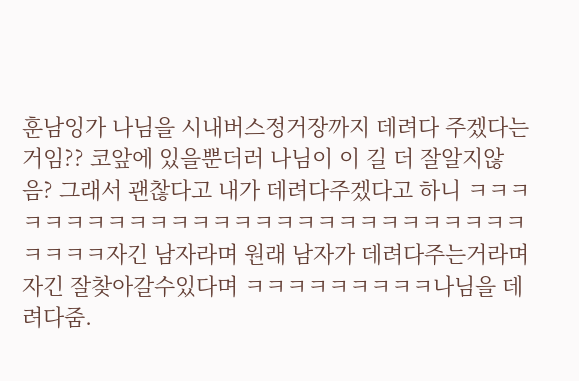훈남잉가 나님을 시내버스정거장까지 데려다 주겠다는거임?? 코앞에 있을뿐더러 나님이 이 길 더 잘알지않음? 그래서 괜찮다고 내가 데려다주겠다고 하니 ㅋㅋㅋㅋㅋㅋㅋㅋㅋㅋㅋㅋㅋㅋㅋㅋㅋㅋㅋㅋㅋㅋㅋㅋㅋㅋㅋㅋㅋㅋㅋ자긴 남자라며 원래 남자가 데려다주는거라며 자긴 잘찾아갈수있다며 ㅋㅋㅋㅋㅋㅋㅋㅋㅋ나님을 데려다줌.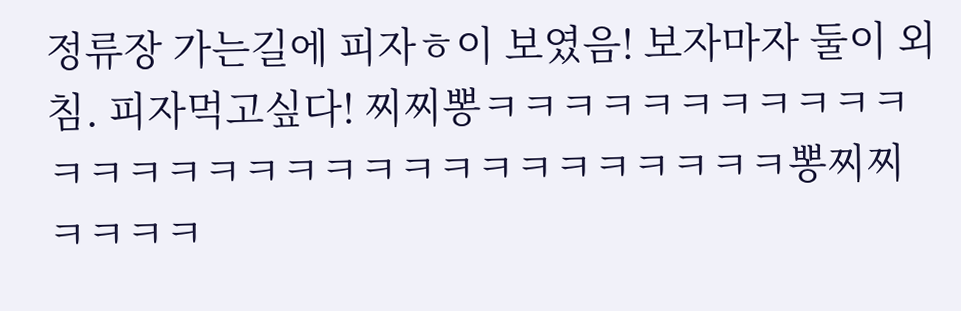정류장 가는길에 피자ㅎ이 보였음! 보자마자 둘이 외침. 피자먹고싶다! 찌찌뽕ㅋㅋㅋㅋㅋㅋㅋㅋㅋㅋㅋㅋㅋㅋㅋㅋㅋㅋㅋㅋㅋㅋㅋㅋㅋㅋㅋㅋㅋㅋ뽕찌찌 ㅋㅋㅋㅋ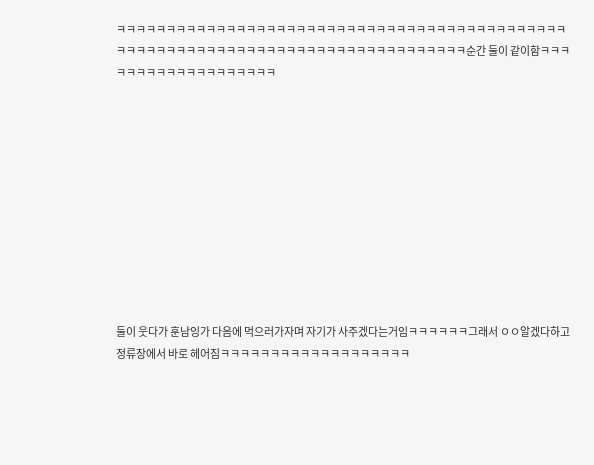ㅋㅋㅋㅋㅋㅋㅋㅋㅋㅋㅋㅋㅋㅋㅋㅋㅋㅋㅋㅋㅋㅋㅋㅋㅋㅋㅋㅋㅋㅋㅋㅋㅋㅋㅋㅋㅋㅋㅋㅋㅋㅋㅋㅋㅋㅋㅋㅋㅋㅋㅋㅋㅋㅋㅋㅋㅋㅋㅋㅋㅋㅋㅋㅋㅋㅋㅋㅋㅋㅋㅋㅋㅋㅋㅋㅋㅋㅋㅋㅋ순간 둘이 같이함ㅋㅋㅋㅋㅋㅋㅋㅋㅋㅋㅋㅋㅋㅋㅋㅋㅋㅋㅋ











둘이 웃다가 훈남잉가 다음에 먹으러가자며 자기가 사주겠다는거임ㅋㅋㅋㅋㅋㅋ그래서 ㅇㅇ알겠다하고 정류장에서 바로 헤어짐ㅋㅋㅋㅋㅋㅋㅋㅋㅋㅋㅋㅋㅋㅋㅋㅋㅋㅋㅋ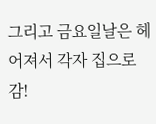그리고 금요일날은 헤어져서 각자 집으로감!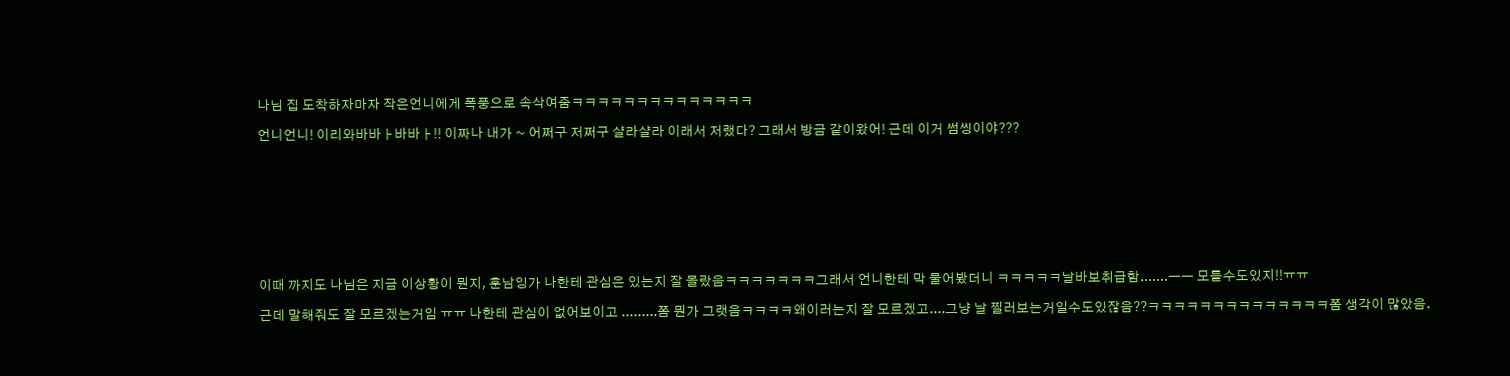나님 집 도착하자마자 작은언니에게 폭풍으로 속삭여줌ㅋㅋㅋㅋㅋㅋㅋㅋㅋㅋㅋㅋㅋㅋ

언니언니! 이리와바바ㅏ바바ㅏ!! 이짜나 내가 ~ 어쩌구 저쩌구 샬라샬라 이래서 저랬다? 그래서 방금 같이왔어! 근데 이거 썸씽이야???









이때 까지도 나님은 지금 이상황이 뭔지, 훈남잉가 나한테 관심은 있는지 잘 몰랐음ㅋㅋㅋㅋㅋㅋㅋ그래서 언니한테 막 물어봤더니 ㅋㅋㅋㅋㅋ날바보취급함.......ㅡㅡ 모를수도있지!!ㅠㅠ

근데 말해줘도 잘 모르겠는거임 ㅠㅠ 나한테 관심이 없어보이고 .........쫌 뭔가 그랫음ㅋㅋㅋㅋ왜이러는지 잘 모르겠고....그냥 날 찔러보는거일수도있잖음??ㅋㅋㅋㅋㅋㅋㅋㅋㅋㅋㅋㅋㅋㅋ쫌 생각이 많았음.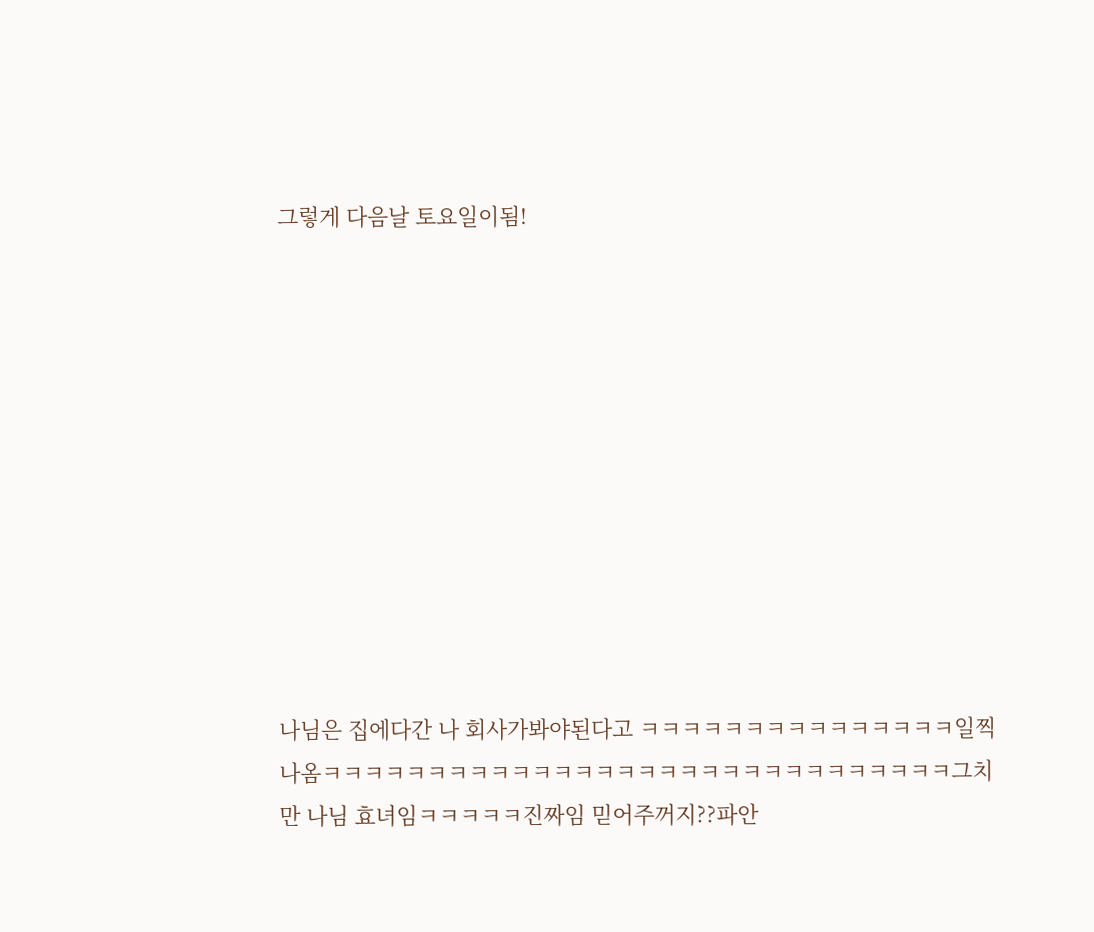그렇게 다음날 토요일이됨!











나님은 집에다간 나 회사가봐야된다고 ㅋㅋㅋㅋㅋㅋㅋㅋㅋㅋㅋㅋㅋㅋㅋ일찍나옴ㅋㅋㅋㅋㅋㅋㅋㅋㅋㅋㅋㅋㅋㅋㅋㅋㅋㅋㅋㅋㅋㅋㅋㅋㅋㅋㅋㅋㅋㅋ그치만 나님 효녀임ㅋㅋㅋㅋㅋ진짜임 믿어주꺼지??파안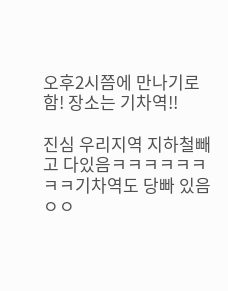오후2시쯤에 만나기로함! 장소는 기차역!!

진심 우리지역 지하철빼고 다있음ㅋㅋㅋㅋㅋㅋㅋㅋ기차역도 당빠 있음ㅇㅇ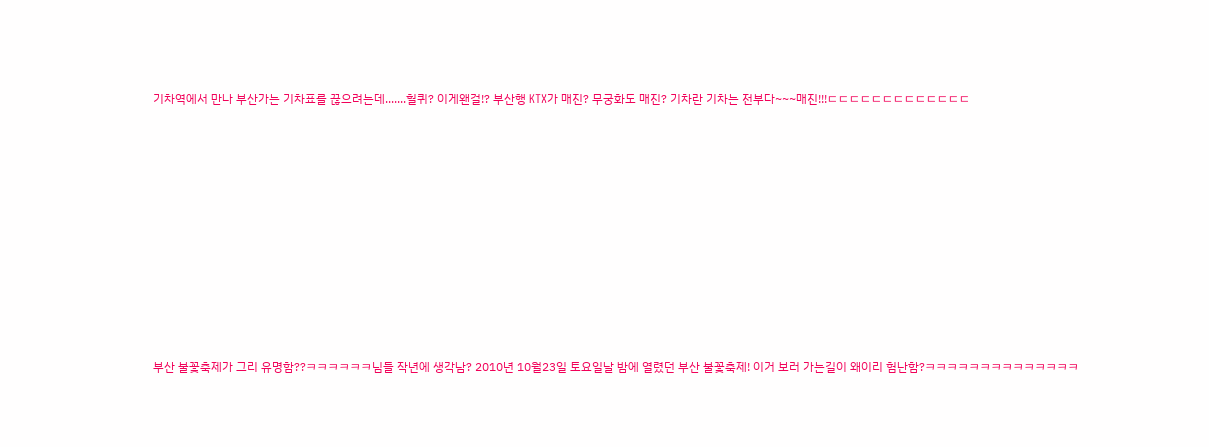기차역에서 만나 부산가는 기차표를 끊으려는데.......헐퀴? 이게왠걸!? 부산행 KTX가 매진? 무궁화도 매진? 기차란 기차는 전부다~~~매진!!!ㄷㄷㄷㄷㄷㄷㄷㄷㄷㄷㄷㄷㄷ













부산 불꽃축제가 그리 유명함??ㅋㅋㅋㅋㅋㅋ님들 작년에 생각남? 2010년 10월23일 토요일날 밤에 열렸던 부산 불꽃축제! 이거 보러 가는길이 왜이리 험난함?ㅋㅋㅋㅋㅋㅋㅋㅋㅋㅋㅋㅋㅋㅋ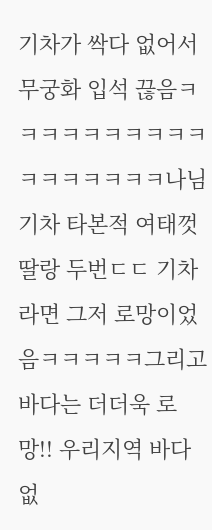기차가 싹다 없어서 무궁화 입석 끊음ㅋㅋㅋㅋㅋㅋㅋㅋㅋㅋㅋㅋㅋㅋㅋㅋㅋ나님 기차 타본적 여태껏 딸랑 두번ㄷㄷ 기차라면 그저 로망이었음ㅋㅋㅋㅋㅋ그리고 바다는 더더욱 로망!! 우리지역 바다없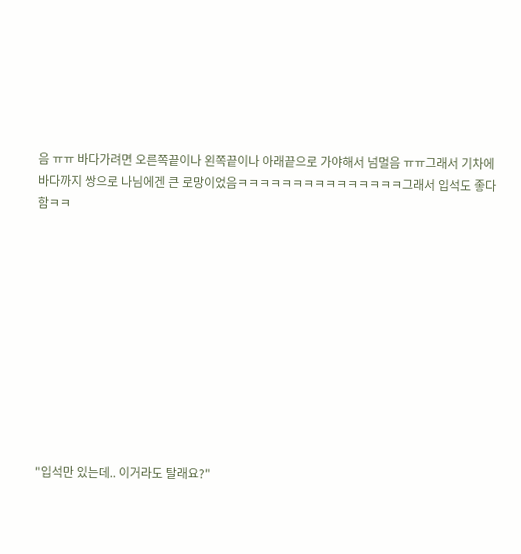음 ㅠㅠ 바다가려면 오른쪽끝이나 왼쪽끝이나 아래끝으로 가야해서 넘멀음 ㅠㅠ그래서 기차에 바다까지 쌍으로 나님에겐 큰 로망이었음ㅋㅋㅋㅋㅋㅋㅋㅋㅋㅋㅋㅋㅋㅋㅋ그래서 입석도 좋다함ㅋㅋ











"입석만 있는데.. 이거라도 탈래요?"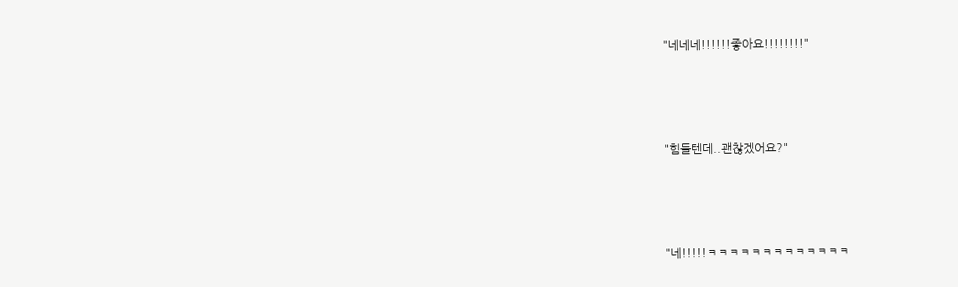"네네네!!!!!!좋아요!!!!!!!!"





"힘들텐데..괜찮겠어요?"





"네!!!!!ㅋㅋㅋㅋㅋㅋㅋㅋㅋㅋㅋㅋㅋ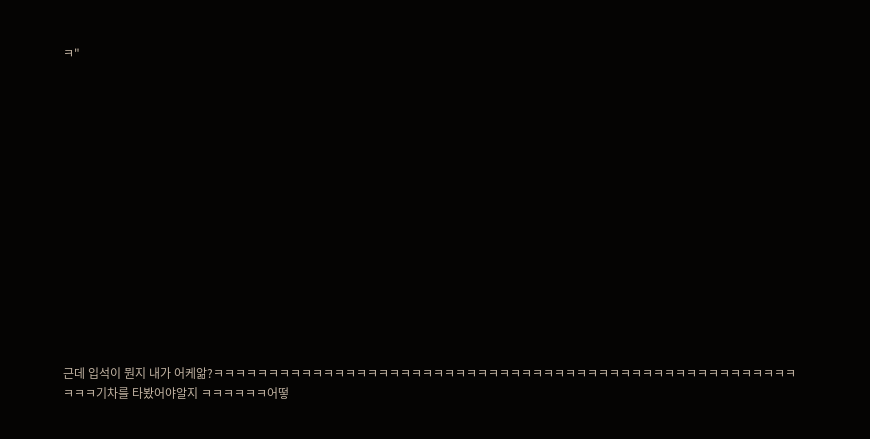ㅋ"















근데 입석이 뭔지 내가 어케앎?ㅋㅋㅋㅋㅋㅋㅋㅋㅋㅋㅋㅋㅋㅋㅋㅋㅋㅋㅋㅋㅋㅋㅋㅋㅋㅋㅋㅋㅋㅋㅋㅋㅋㅋㅋㅋㅋㅋㅋㅋㅋㅋㅋㅋㅋㅋㅋㅋㅋㅋㅋㅋㅋㅋㅋㅋ기차를 타봤어야알지 ㅋㅋㅋㅋㅋㅋ어떻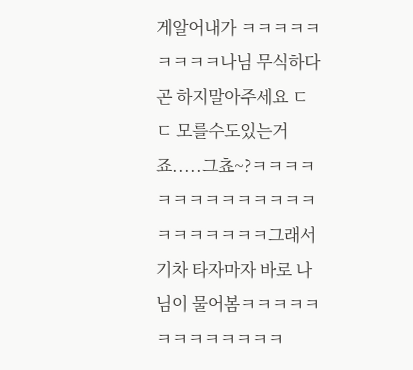게알어내가 ㅋㅋㅋㅋㅋㅋㅋㅋㅋ나님 무식하다곤 하지말아주세요 ㄷㄷ 모를수도있는거죠.....그쵸~?ㅋㅋㅋㅋㅋㅋㅋㅋㅋㅋㅋㅋㅋㅋㅋㅋㅋㅋㅋㅋㅋ그래서 기차 타자마자 바로 나님이 물어봄ㅋㅋㅋㅋㅋㅋㅋㅋㅋㅋㅋㅋㅋ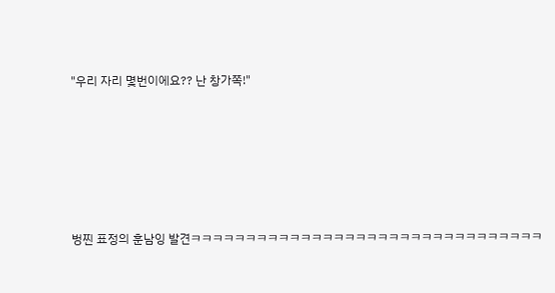"우리 자리 몇번이에요?? 난 창가쪽!"











벙찐 표정의 훈남잉 발견ㅋㅋㅋㅋㅋㅋㅋㅋㅋㅋㅋㅋㅋㅋㅋㅋㅋㅋㅋㅋㅋㅋㅋㅋㅋㅋㅋㅋㅋㅋㅋㅋ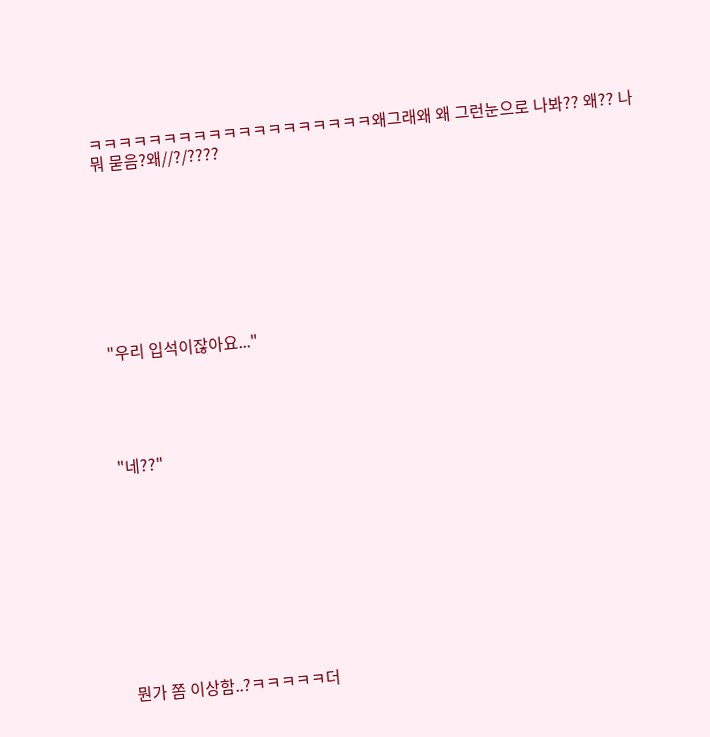ㅋㅋㅋㅋㅋㅋㅋㅋㅋㅋㅋㅋㅋㅋㅋㅋㅋㅋㅋ왜그래왜 왜 그런눈으로 나봐?? 왜?? 나뭐 묻음?왜//?/????









"우리 입석이잖아요..."





"네??"











뭔가 쫌 이상함..?ㅋㅋㅋㅋㅋ더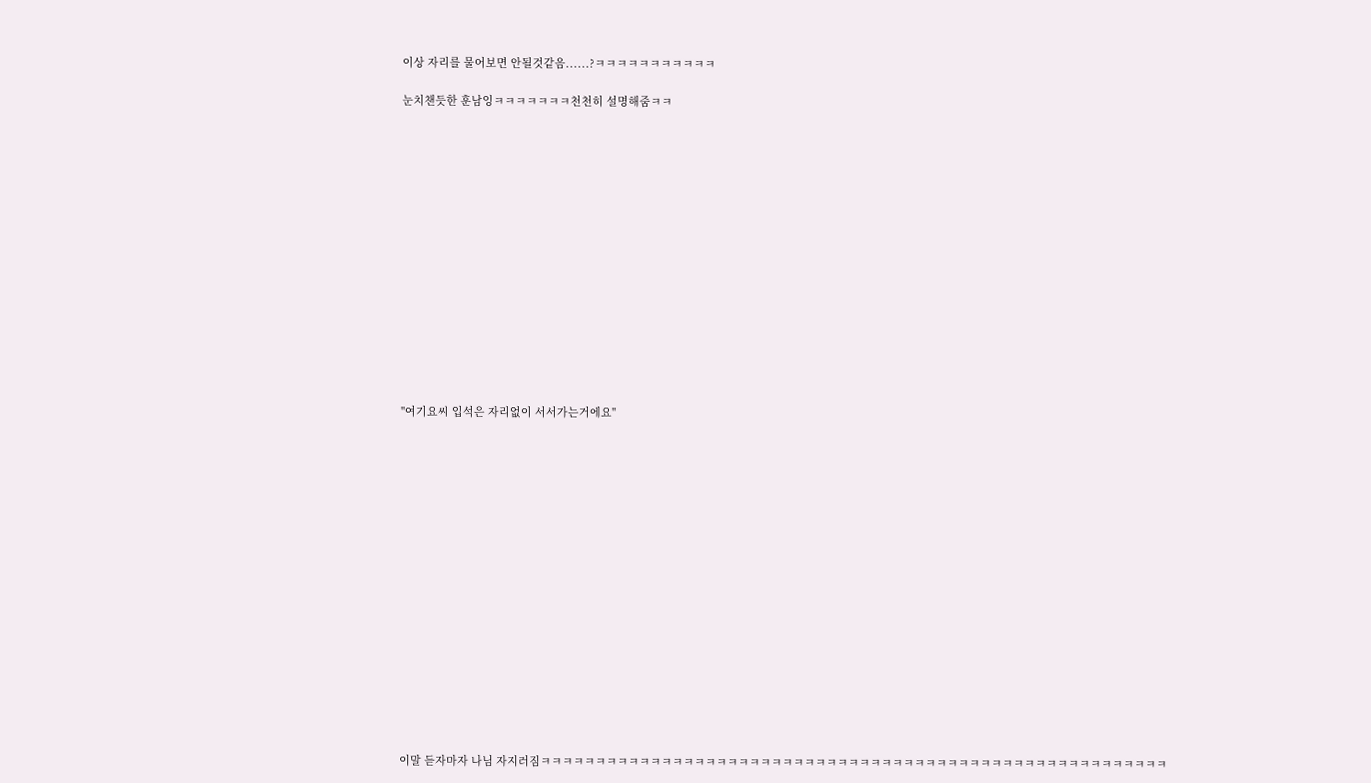이상 자리를 물어보면 안될것같음......?ㅋㅋㅋㅋㅋㅋㅋㅋㅋㅋㅋ

눈치챈듯한 훈남잉ㅋㅋㅋㅋㅋㅋㅋ천천히 설명해줌ㅋㅋ















"여기요씨 입석은 자리없이 서서가는거에요"

















이말 듣자마자 나님 자지러짐ㅋㅋㅋㅋㅋㅋㅋㅋㅋㅋㅋㅋㅋㅋㅋㅋㅋㅋㅋㅋㅋㅋㅋㅋㅋㅋㅋㅋㅋㅋㅋㅋㅋㅋㅋㅋㅋㅋㅋㅋㅋㅋㅋㅋㅋㅋㅋㅋㅋㅋㅋㅋㅋㅋㅋㅋㅋ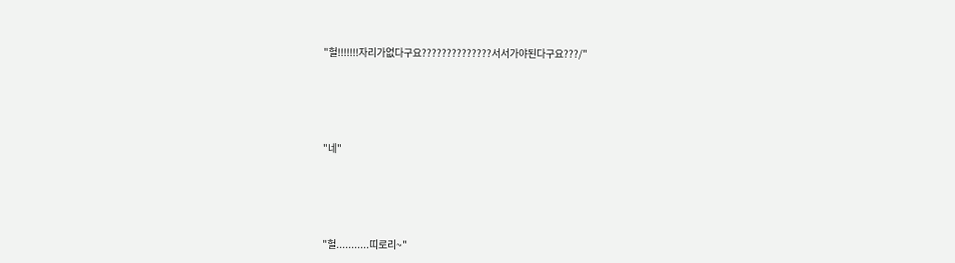"헐!!!!!!!자리가없다구요??????????????서서가야된다구요???/"





"네"





"헐...........띠로리~"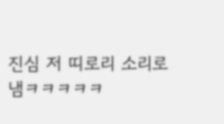진심 저 띠로리 소리로냄ㅋㅋㅋㅋㅋ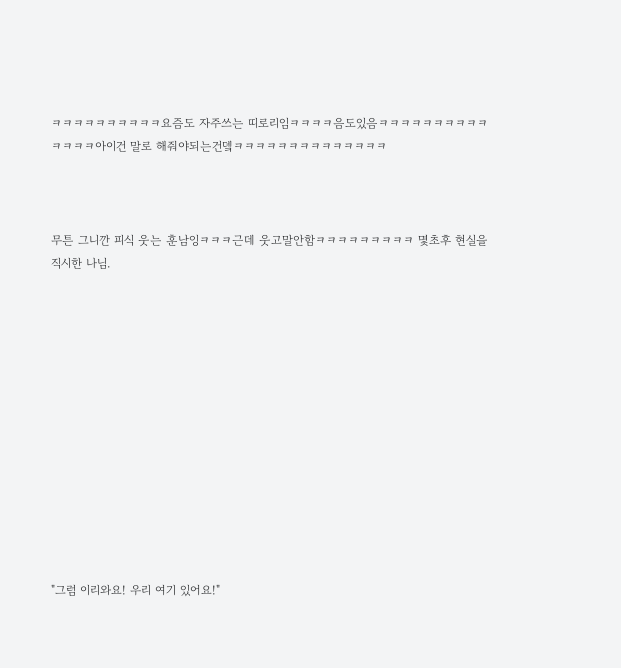ㅋㅋㅋㅋㅋㅋㅋㅋㅋㅋ요즘도 자주쓰는 띠로리임ㅋㅋㅋㅋ음도있음ㅋㅋㅋㅋㅋㅋㅋㅋㅋㅋㅋㅋㅋㅋ아이건 말로 해줘야되는건뎈ㅋㅋㅋㅋㅋㅋㅋㅋㅋㅋㅋㅋㅋㅋ



무튼 그니깐 피식 웃는 훈남잉ㅋㅋㅋ근데 웃고말안함ㅋㅋㅋㅋㅋㅋㅋㅋㅋ 몇초후 현실을 직시한 나님.













"그럼 이리와요! 우리 여기 있어요!"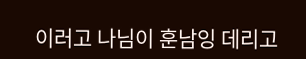이러고 나님이 훈남잉 데리고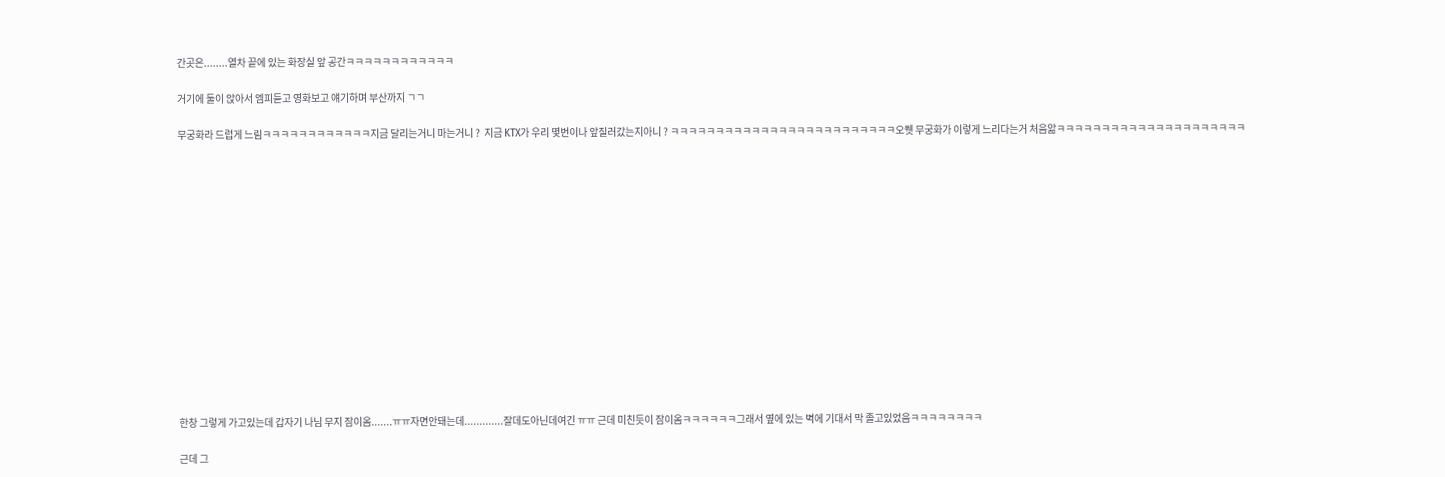간곳은........열차 끝에 있는 화장실 앞 공간ㅋㅋㅋㅋㅋㅋㅋㅋㅋㅋㅋㅋ

거기에 둘이 앉아서 엠피듣고 영화보고 얘기하며 부산까지 ㄱㄱ

무궁화라 드럽게 느림ㅋㅋㅋㅋㅋㅋㅋㅋㅋㅋㅋㅋ지금 달리는거니 마는거니 ?  지금 KTX가 우리 몇번이나 앞질러갔는지아니 ? ㅋㅋㅋㅋㅋㅋㅋㅋㅋㅋㅋㅋㅋㅋㅋㅋㅋㅋㅋㅋㅋㅋㅋㅋㅋ오쒯 무궁화가 이렇게 느리다는거 처음앎ㅋㅋㅋㅋㅋㅋㅋㅋㅋㅋㅋㅋㅋㅋㅋㅋㅋㅋㅋㅋㅋ















한창 그렇게 가고있는데 갑자기 나님 무지 잠이옴.......ㅠㅠ자면안돼는데.............잘데도아닌데여긴 ㅠㅠ 근데 미친듯이 잠이옴ㅋㅋㅋㅋㅋㅋ그래서 옆에 있는 벽에 기대서 막 졸고있었음ㅋㅋㅋㅋㅋㅋㅋㅋ

근데 그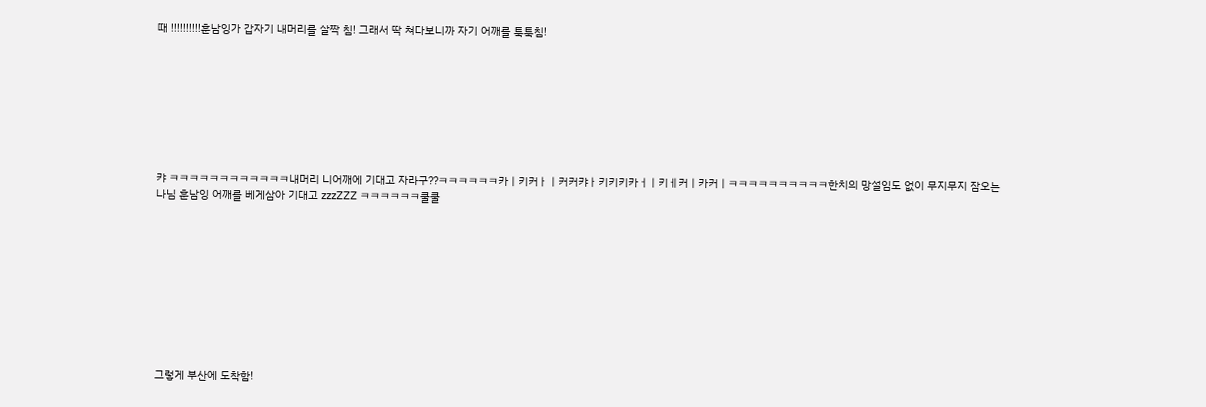때 !!!!!!!!!!훈남잉가 갑자기 내머리를 살짝 침! 그래서 딱 쳐다보니까 자기 어깨를 툭툭침!









캬 ㅋㅋㅋㅋㅋㅋㅋㅋㅋㅋㅋㅋ내머리 니어깨에 기대고 자라구??ㅋㅋㅋㅋㅋㅋ카ㅣ키커ㅏㅣ커커캬ㅏ키키키카ㅓㅣ키ㅔ커ㅣ카커ㅣㅋㅋㅋㅋㅋㅋㅋㅋㅋㅋ한치의 망설임도 없이 무지무지 잠오는 나님 훈남잉 어깨를 베게삼아 기대고 zzzZZZ ㅋㅋㅋㅋㅋㅋ쿨쿨











그렇게 부산에 도착함!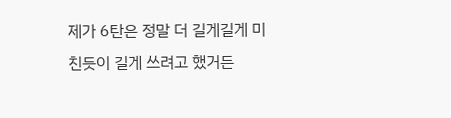제가 6탄은 정말 더 길게길게 미친듯이 길게 쓰려고 했거든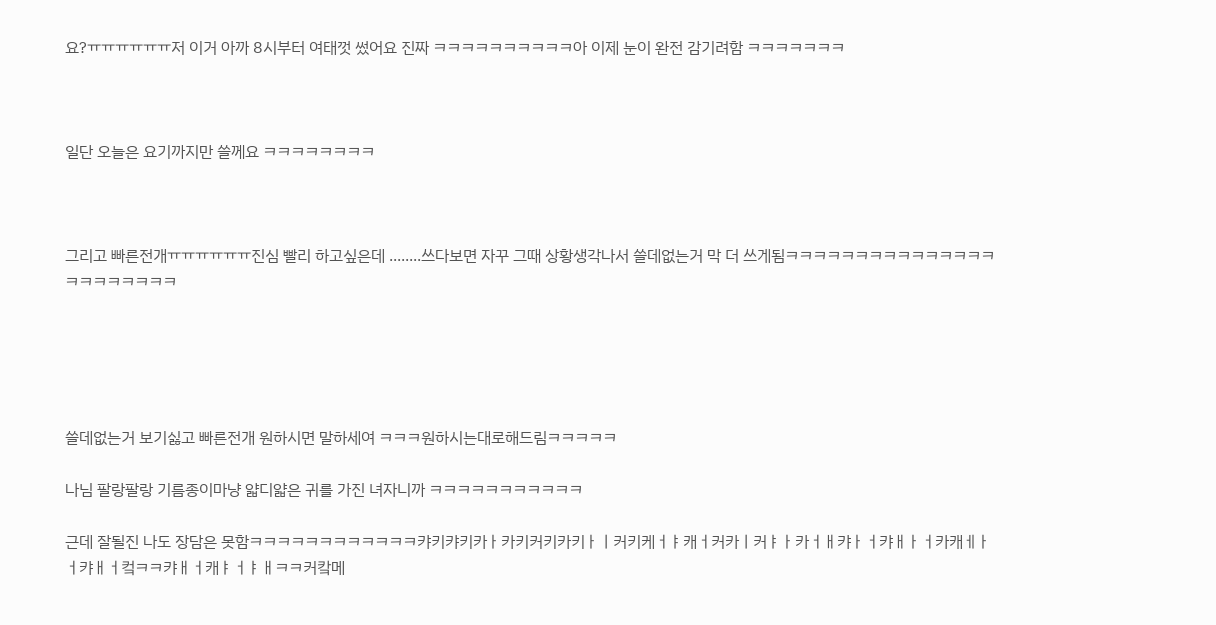요?ㅠㅠㅠㅠㅠㅠ저 이거 아까 8시부터 여태껏 썼어요 진짜 ㅋㅋㅋㅋㅋㅋㅋㅋㅋㅋ아 이제 눈이 완전 감기려함 ㅋㅋㅋㅋㅋㅋㅋ



일단 오늘은 요기까지만 쓸께요 ㅋㅋㅋㅋㅋㅋㅋㅋ



그리고 빠른전개ㅠㅠㅠㅠㅠㅠ진심 빨리 하고싶은데 ........쓰다보면 자꾸 그때 상황생각나서 쓸데없는거 막 더 쓰게됨ㅋㅋㅋㅋㅋㅋㅋㅋㅋㅋㅋㅋㅋㅋㅋㅋㅋㅋㅋㅋㅋㅋㅋ





쓸데없는거 보기싫고 빠른전개 원하시면 말하세여 ㅋㅋㅋ원하시는대로해드림ㅋㅋㅋㅋㅋ

나님 팔랑팔랑 기름종이마냥 얇디얇은 귀를 가진 녀자니까 ㅋㅋㅋㅋㅋㅋㅋㅋㅋㅋㅋ

근데 잘될진 나도 장담은 못함ㅋㅋㅋㅋㅋㅋㅋㅋㅋㅋㅋㅋ캬키캬키카ㅏ카키커키카키ㅏㅣ커키케ㅓㅑ캐ㅓ커카ㅣ커ㅑㅏ카ㅓㅐ캬ㅏㅓ캬ㅐㅏㅓ카캐ㅔㅏㅓ캬ㅐㅓ컼ㅋㅋ캬ㅐㅓ캐ㅑㅓㅑㅐㅋㅋ커캌메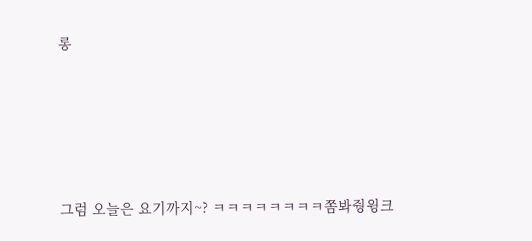롱







그럼 오늘은 요기까지~? ㅋㅋㅋㅋㅋㅋㅋㅋ쫌봐줭윙크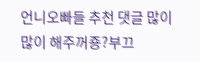언니오빠들 추천 댓글 많이많이 해주꺼죵?부끄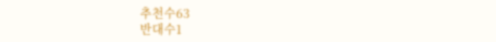추천수63
반대수1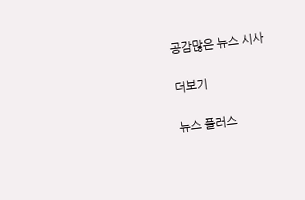공감많은 뉴스 시사

더보기

뉴스 플러스